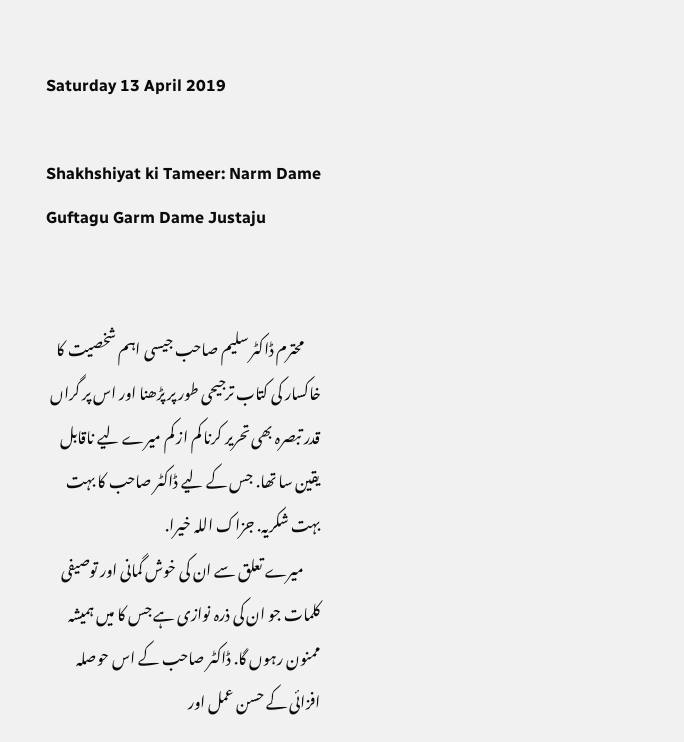Saturday 13 April 2019

Shakhshiyat ki Tameer: Narm Dame Guftagu Garm Dame Justaju


      محترم ڈاکٹر سلیم صاحب جیسی اہم شخصیت کا خاکسار کی کتاب ترجیحی طور پر پڑھنا اور اس پر گراں قدر تبصرہ بھی تحریر کرنا کم از کم میرے لیے ناقابل یقین سا تھا. جس کے لیے ڈاکٹر صاحب کا بہت بہت شکریہ. جزاک اللہ خیرا.
      میرے تعلق سے ان کی خوش گمانی اور توصیفی کلمات جو ان کی ذرہ نوازی ہے جس کا میں ہمیشہ ممنون رہوں گا. ڈاکٹر صاحب کے اس حوصلہ افزائی کے حسن عمل اور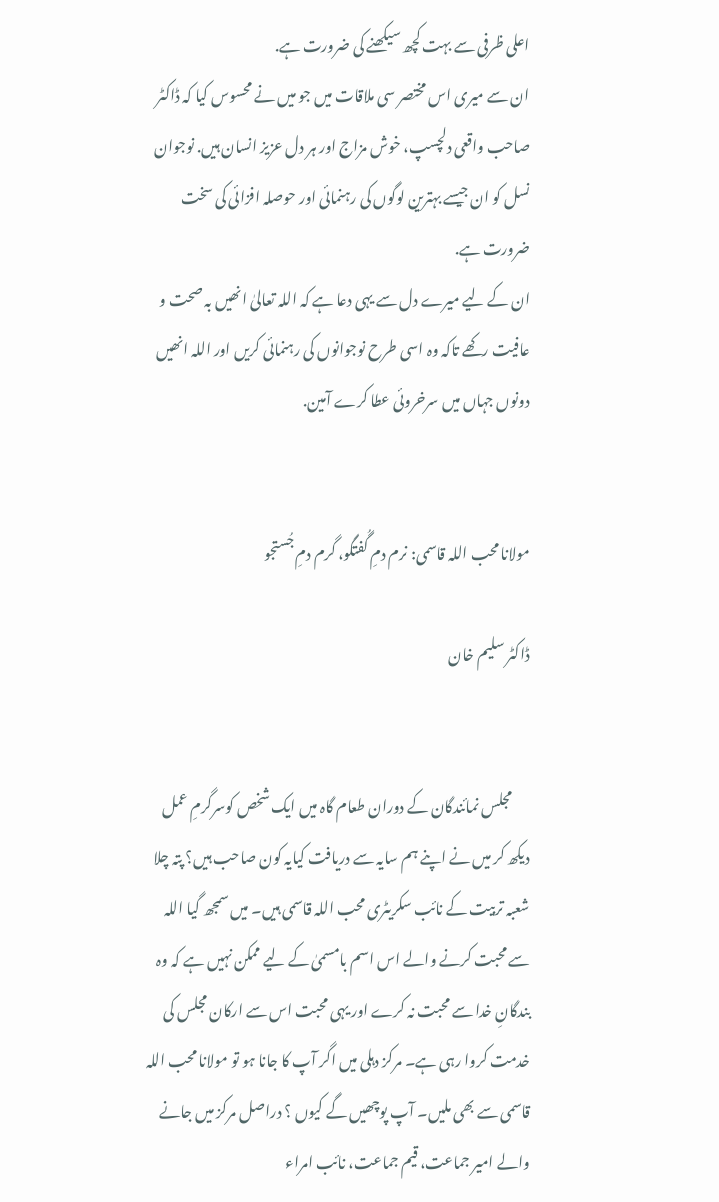اعلی ظرفی سے بہت کچھ سیکھنے کی ضرورت ہے.
ان سے میری اس مختصر سی ملاقات میں جو میں نے محسوس کیا کہ ڈاکٹر صاحب واقعی دلچسپ، خوش مزاج اور ہر دل عزیز انسان ہیں. نوجوان نسل کو ان جیسے بہترین لوگوں کی رہنمائی اور حوصلہ افزائی کی سخت ضرورت ہے.
ان کے لیے میرے دل سے یہی دعا ہے کہ اللہ تعالیٰ انھیں بہ صحت و عافیت رکھے تاکہ وہ اسی طرح نوجوانوں کی رہنمائی کریں اور اللہ انھیں دونوں جہاں میں سرخروئی عطا کرے آمین.


مولانا محب اللہ قاسمی: نرم دمِ گُفتگو، گرم دمِ جُستجو

ڈاکٹر سلیم خان


      مجلس نمائندگان کے دوران طعام گاہ میں ایک شخص کوسرگرمِ عمل دیکھ کر میں نے اپنے ہم سایہ سے دریافت کیایہ کون صاحب ہیں؟ پتہ چلا شعبہ تربیت کے نائب سکریٹری محب اللہ قاسمی ہیں۔ میں سمجھ گیا اللہ سے محبت کرنے والے اس اسم بامسمیٰ کے لیے ممکن نہیں ہے کہ وہ بندگانِ خدا سے محبت نہ کرے اور یہی محبت اس سے ارکان مجلس کی خدمت کروا رہی ہے۔ مرکز دہلی میں اگر آپ کا جانا ہو تو مولانا محب اللہ قاسمی سے بھی ملیں۔ آپ پوچھیں گے کیوں ؟ دراصل مرکز میں جانے والے امیر جماعت، قیم جماعت، نائب امراء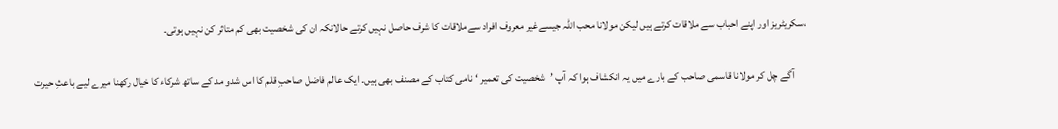،سکریٹریز اور اپنے احباب سے ملاقات کرتے ہیں لیکن مولانا محب اللہ جیسےغیر معروف افراد سےملاقات کا شرف حاصل نہیں کرتے حالانکہ ان کی شخصیت بھی کم متاثر کن نہیں ہوتی۔

      آگے چل کر مولانا قاسمی صاحب کے بارے میں یہ انکشاف ہوا کہ آپ ’شخصیت کی تعمیر ‘نامی کتاب کے مصنف بھی ہیں۔ ایک عالم فاضل صاحبِ قلم کا اس شدو مد کے ساتھ شرکاء کا خیال رکھنا میرے لیے باعثِ حیرت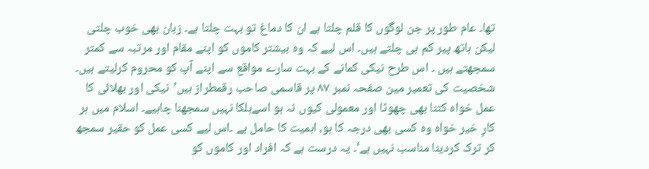تھا۔ عام طور پر جن لوگوں کا قلم چلتا ہے ان کا دماغ تو بہت چلتا ہے۔ زبان بھی خوب چلتی لیکن ہاتھ پیر کم ہی چلتے ہیں۔ اس لیے کہ وہ بیشتر کاموں کو اپنے مقام اور مرتبہ سے کمتر سمجھتے ہیں ۔ اس طرح نیکی کمانے کے بہت سارے مواقع سے اپنے آپ کو محروم کرلیتے ہیں۔ شخصیت کی تعمیر مین صفحہ نمبر ۸۷ پر قاسمی صاحب رقمطراز ہیں’نیکی اور بھلائی کا عمل خواہ کتنا بھی چھوٹا اور معمولی کیوں نہ ہو اسےہلکا نہیں سمجھنا چاہیے۔ اسلام میں ہر کارِ خیر خواہ وہ کسی بھی درجہ کا ہو، اہمیت کا حامل ہے ۔اس لیے کسی عمل کو حقیر سمجھ کر ترک کردینا مناسب نہیں ہے‘۔ یہ درست ہے کہ افراد اور کاموں کو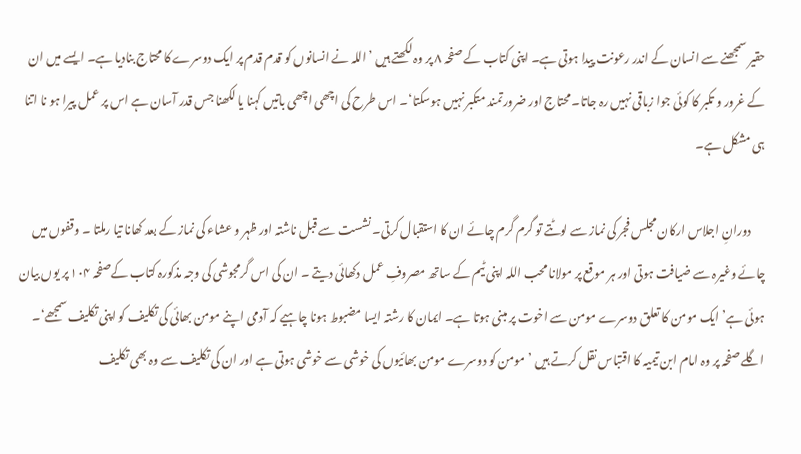حقیر سمجھنے سے انسان کے اندر رعونت پیدا ہوتی ہے۔ اپنی کتاب کے صفحہ ۸ پر وہ لکھتے ہیں ’اللہ نے انسانوں کو قدم قدم پر ایک دوسرے کا محتاج بنادیا ہے۔ ایسے میں ان کے غرور و تکبر کا کوئی جوا زباقی نہیں رہ جاتا۔ محتاج اور ضرورتمند متکبر نہیں ہوسکتا‘۔ اس طرح کی اچھی اچھی باتیں کہنا یا لکھنا جس قدر آسان ہے اس پر عمل پیرا ہو نا اتنا ہی مشکل ہے۔

      دورانِ اجلاس ارکان مجلس فجر کی نماز سے لوٹتے تو گرم گرم چائے ان کا استقبال کرتی۔ نشست سے قبل ناشتہ اور ظہر و عشاء کی نماز کے بعد کھانا تیا رملتا ۔ وقفوں میں چائے وغیرہ سے ضیافت ہوتی اور ہر موقع پر مولانا محب اللہ اپنی ٹیم کے ساتھ مصروفِ عمل دکھائی دیتے ۔ ان کی اس گرمجوشی کی وجہ مذکورہ کتاب کےصفحہ ۱۰۴ پر یوں بیان ہوئی ہے’ایک مومن کا تعلق دوسرے مومن سے اخوت پر مبنی ہوتا ہے۔ ایمان کا رشتہ ایسا مضبوط ہونا چاہیے کہ آدمی اپنے مومن بھائی کی تکلیف کو اپنی تکلیف سمجھے‘۔ اگلے صفحہ پر وہ امام ابن تیمیہ کا اقتباس نقل کرتے ہیں ’مومن کو دوسرے مومن بھائیوں کی خوشی سے خوشی ہوتی ہے اور ان کی تکلیف سے وہ بھی تکلیف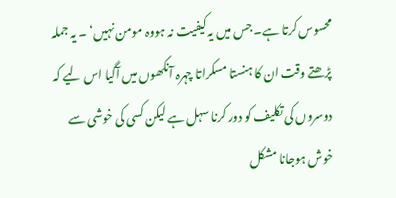محسوس کرتا ہے۔ جس میں یہ کیفیت نہ ہووہ مومن نہیں‘ ۔ یہ جملہ پڑھتے وقت ان کا ہنستا مسکراتا چہرہ آنکھوں میں آگیا اس لیے کہ دوسروں کی تکلیف کو دور کرنا سہل ہے لیکن کسی کی خوشی سے خوش ہوجانا مشکل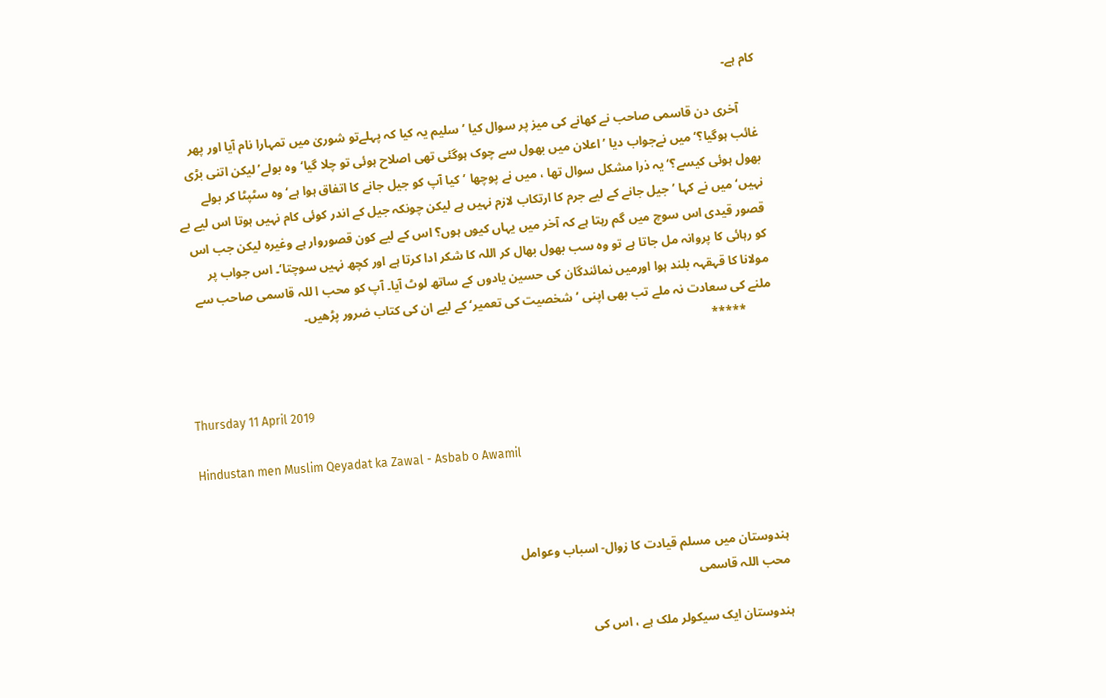کام ہے۔

      آخری دن قاسمی صاحب نے کھانے کی میز پر سوال کیا ’سلیم یہ کیا کہ پہلےتو شوریٰ میں تمہارا نام آیا اور پھر غائب ہوگیا؟‘ میں نےجواب دیا ’اعلان میں بھول سے چوک ہوگئی تھی اصلاح ہوئی تو چلا گیا‘وہ بولے’ لیکن اتنی بڑی بھول ہوئی کیسے؟‘یہ ذرا مشکل سوال تھا ، میں نے پوچھا ’کیا آپ کو جیل جانے کا اتفاق ہوا ہے‘ وہ سٹپٹا کر بولے نہیں‘ میں نے کہا ’جیل جانے کے لیے جرم کا ارتکاب لازم نہیں ہے لیکن چونکہ جیل کے اندر کوئی کام نہیں ہوتا اس لیے بے قصور قیدی اس سوچ میں گم رہتا ہے کہ آخر میں یہاں کیوں ہوں؟ اس کے لیے کون قصوروار ہے وغیرہ لیکن جب اس کو رہائی کا پروانہ مل جاتا ہے تو وہ سب بھول بھال کر اللہ کا شکر ادا کرتا ہے اور کچھ نہیں سوچتا‘۔ اس جواب پر مولانا کا قہقہہ بلند ہوا اورمیں نمائندگان کی حسین یادوں کے ساتھ لوٹ آیا۔ آپ کو محب ا للہ قاسمی صاحب سے ملنے کی سعادت نہ ملے تب بھی اپنی ’شخصیت کی تعمیر‘ کے لیے ان کی کتاب ضرور پڑھیں۔
        *****


Thursday 11 April 2019

Hindustan men Muslim Qeyadat ka Zawal - Asbab o Awamil



ہندوستان میں مسلم قیادت کا زوال- اسباب وعوامل
محب اللہ قاسمی

ہندوستان ایک سیکولر ملک ہے ، اس کی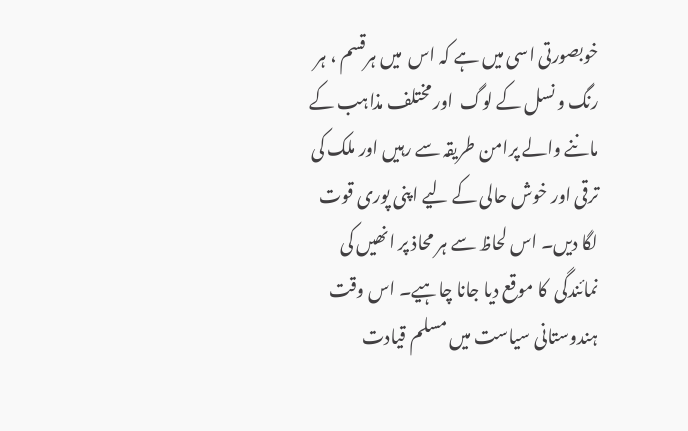خوبصورتی اسی میں ہے کہ اس  میں ہرقسم ، ہر رنگ و نسل کے لوگ  اور مختلف مذاہب کے ماننے والے پرامن طریقہ سے رہیں اور ملک کی ترقی اور خوش حالی کے لیے اپنی پوری قوت لگا دیں۔ اس لحاظ سے ہر محاذ پر انھیں کی نمائندگی  کا موقع دیا جانا چاہیے۔ اس وقت ہندوستانی سیاست میں مسلم قیادت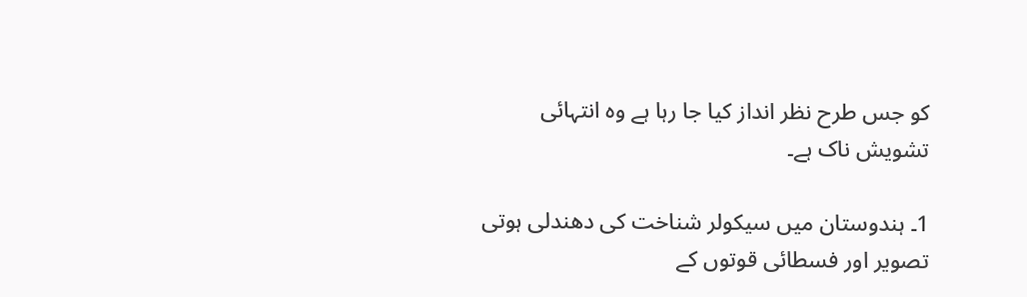کو جس طرح نظر انداز کیا جا رہا ہے وہ انتہائی تشویش ناک ہے۔

1۔ ہندوستان میں سیکولر شناخت کی دھندلی ہوتی تصویر اور فسطائی قوتوں کے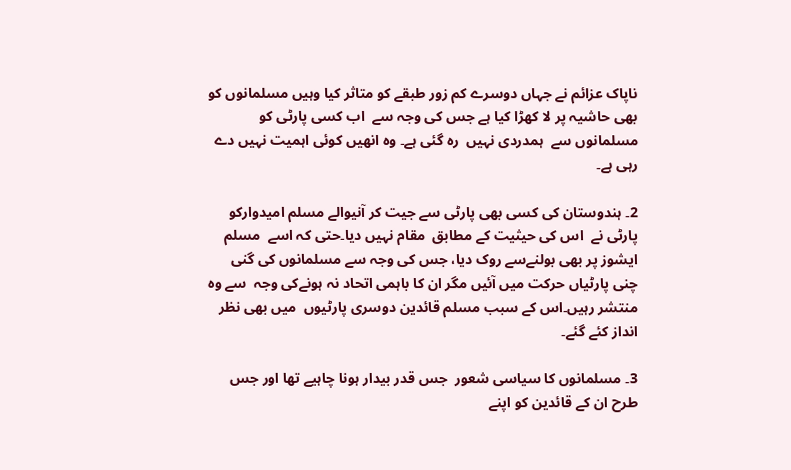ناپاک عزائم نے جہاں دوسرے کم زور طبقے کو متاثر کیا وہیں مسلمانوں کو بھی حاشیہ پر لا کھڑا کیا ہے جس کی وجہ سے  اب کسی پارٹی کو مسلمانوں سے  ہمدردی نہیں  رہ گئی ہے۔ وہ انھیں کوئی اہمیت نہیں دے رہی ہے۔

2۔ ہندوستان کی کسی بھی پارٹی سے جیت کر آنیوالے مسلم امیدوارکو پارٹی نے  اس کی حیثیت کے مطابق  مقام نہیں دیا۔حتی کہ اسے  مسلم ایشوز پر بھی بولنےسے روک دیا، جس کی وجہ سے مسلمانوں کی گنی چنی پارٹیاں حرکت میں آئیں مگر ان کا باہمی اتحاد نہ ہونےکی وجہ  سے وہ منتشر رہیں۔اس کے سبب مسلم قائدین دوسری پارٹیوں  میں بھی نظر انداز کئے گئے۔

3۔ مسلمانوں کا سیاسی شعور  جس قدر بیدار ہونا چاہیے تھا اور جس طرح ان کے قائدین کو اپنے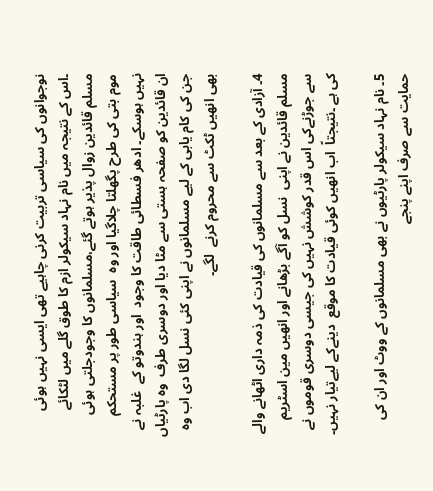نوجوانوں کی سیاسی تربیت کرنی چاہیے تھی ایسی نہیں ہوئی ۔اس کے نتیجہ میں نام نہاد سیکولر ازم کا طوق گلے میں لٹکائے مسلم قائدین زوال پذیر ہوتے گئے،مسلمانوں کا وجودجلتی ہوئی موم بتی کی طرح پگھلتا چلاگیا اور وہ  سیاسی طور پر مستحکم نہیں ہوسکے۔ ادھر فسطائی طاقت کا وجود  اور ہندوتو کے  غلبہ نے ان قائدین کو صفحہ ہستی سے مٹا دیا اور دوسری طرف  وہ پارٹیاں جن کی کام یابی کے لیے مسلمانوں نے اپنی کئی نسل لگا دی اب وہ بھی انھیں ٹکٹ سے محروم کرنے  لگے۔

4۔ آزادی کے بعد سے مسلمانوں کی قیادت کی ذمہ داری اٹھانے والے مسلم قائدین نے اپنی  نسل کو آگے بڑھانے اور انھیں مین اسٹریم سے جوڑنےکی اس قدر کوشش نہیں کی جیسی دوسری قوموں نے کی ہے ۔نتیجتاً  اب انھیں کوئی قیادت کا موقع  دینےکے لیےتیار نہیں۔

5۔ نام نہاد سیکولر پارٹیوں نے بھی مسلمانوں کے ووٹ اور ان کی حمایت سے صرف اپنے پنجے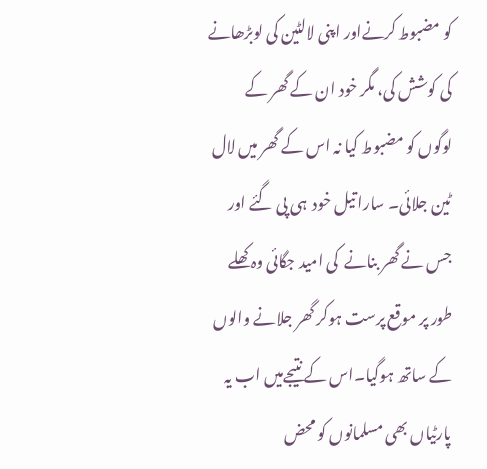کو مضبوط کرنےاور اپنی لالٹین کی لوبڑھانے کی کوشش کی، مگر خود ان کے گھر کے لوگوں کو مضبوط کیا نہ اس کے گھر میں لال ٹین جلائی۔ سارا تیل خود  ہی پی گئے اور جس نے گھر بنانے  کی امید جگائی وہ کھلے طور پر موقع پرست ہوکر گھر جلانے والوں کے ساتھ ہوگیا۔اس کے نتیجےمیں اب یہ پارٹیاں بھی مسلمانوں کو محض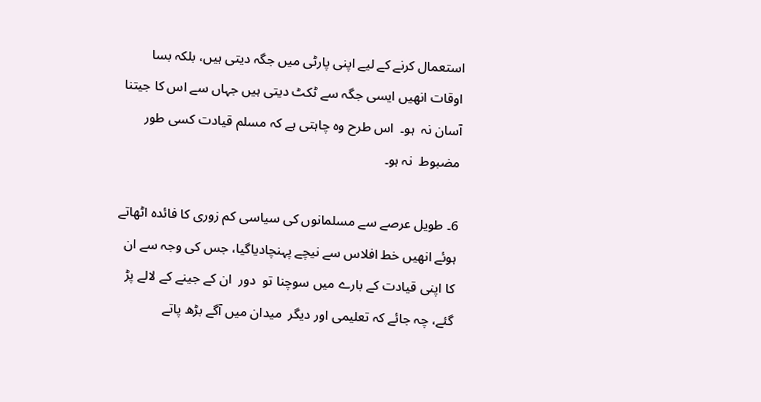استعمال کرنے کے لیے اپنی پارٹی میں جگہ دیتی ہیں، بلکہ بسا اوقات انھیں ایسی جگہ سے ٹکٹ دیتی ہیں جہاں سے اس کا جیتنا آسان نہ  ہو۔  اس طرح وہ چاہتی ہے کہ مسلم قیادت کسی طور  مضبوط  نہ ہو۔

6۔ طویل عرصے سے مسلمانوں کی سیاسی کم زوری کا فائدہ اٹھاتے ہوئے انھیں خط افلاس سے نیچے پہنچادیاگیا، جس کی وجہ سے ان کا اپنی قیادت کے بارے میں سوچنا تو  دور  ان کے جینے کے لالے پڑ گئے، چہ جائے کہ تعلیمی اور دیگر  میدان میں آگے بڑھ پاتے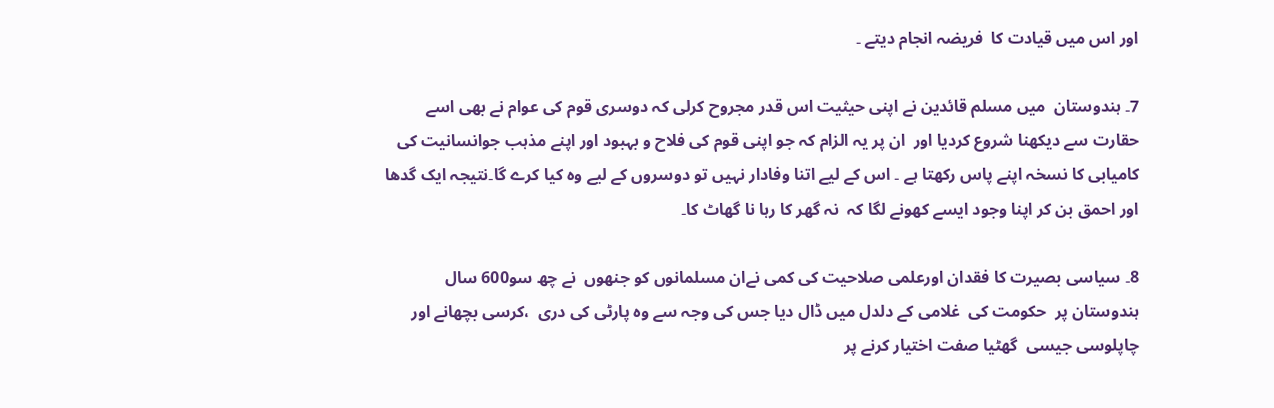اور اس میں قیادت کا  فریضہ انجام دیتے ۔

7۔ ہندوستان  میں مسلم قائدین نے اپنی حیثیت اس قدر مجروح کرلی کہ دوسری قوم کی عوام نے بھی اسے حقارت سے دیکھنا شروع کردیا اور  ان پر یہ الزام کہ جو اپنی قوم کی فلاح و بہبود اور اپنے مذہب جوانسانیت کی کامیابی کا نسخہ اپنے پاس رکھتا ہے ۔ اس کے لیے اتنا وفادار نہیں تو دوسروں کے لیے وہ کیا کرے گا۔نتیجہ ایک گدھا اور احمق بن کر اپنا وجود ایسے کھونے لگا کہ  نہ گھر کا رہا نا گھاٹ کا۔

8۔ سیاسی بصیرت کا فقدان اورعلمی صلاحیت کی کمی نےان مسلمانوں کو جنھوں  نے چھ سو600 سال ہندوستان پر  حکومت کی  غلامی کے دلدل میں ڈال دیا جس کی وجہ سے وہ پارٹی کی دری  ،کرسی بچھانے اور چاپلوسی جیسی  گھٹیا صفت اختیار کرنے پر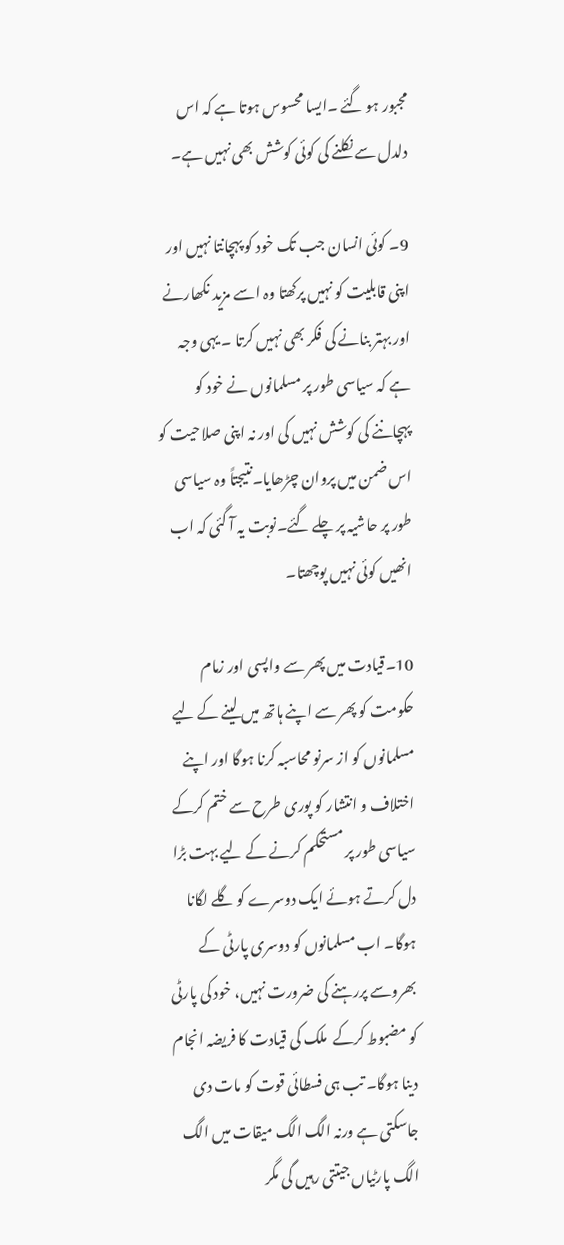مجبور ہو گئے ۔ایسا محسوس ہوتا ہے کہ اس دلدل سے نکلنے کی کوئی کوشش بھی نہیں ہے۔

9۔ کوئی انسان جب تک خود کو پہچانتا نہیں اور اپنی قابلیت کو نہیں پرکھتا وہ اسے مزید نکھارنے اور بہتر بنانے کی فکر بھی نہیں کرتا ۔ یہی وجہ ہے کہ سیاسی طور پر مسلمانوں نے خود کو پہچاننے کی کوشش نہیں کی اور نہ اپنی صلاحیت کو اس ضمن میں پروان چڑھایا۔نتیجتاً وہ سیاسی طور پر حاشیہ پر چلے گئے۔نوبت یہ آ گئی کہ اب انھیں کوئی نہیں پوچھتا۔

10۔قیادت میں پھر سے واپسی اور زمام حکومت کو پھر سے اپنے ہاتھ میں لینے کے لیے مسلمانوں کو از سرنو محاسبہ کرنا ہوگا اور اپنے اختلاف و انتشار کو پوری طرح سے ختم کرکے سیاسی طور پر مستحکم کرنے کے لیے بہت بڑا دل کرتے ہوئے ایک دوسرے کو گلے لگانا ہوگا۔ اب مسلمانوں کو دوسری پارٹی کے بھروسے پررہنے کی ضرورت نہیں، خود کی پارٹی کو مضبوط کرکے  ملک کی قیادت کا فریضہ انجام دینا ہوگا۔ تب ہی فسطائی قوت کو مات دی جاسکتی ہے ورنہ الگ الگ میقات میں الگ الگ پارٹیاں جیتتی رہیں گی مگر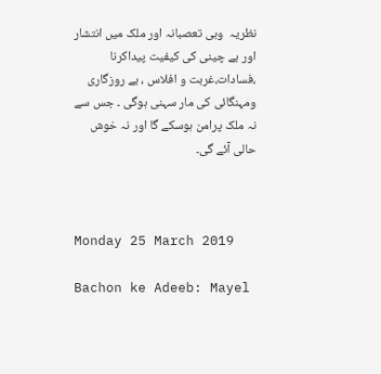نظریہ  وہی تعصبانہ اور ملک میں انتشار اور بے چینی کی کیفیت پیداکرنا ،فسادات،غربت و افلاس ، بے روزگاری ومہنگائی کی مار سہنی ہوگی ۔ جس سے نہ ملک پرامن ہوسکے گا اور نہ خوش حالی آئے گی۔



Monday 25 March 2019

Bachon ke Adeeb: Mayel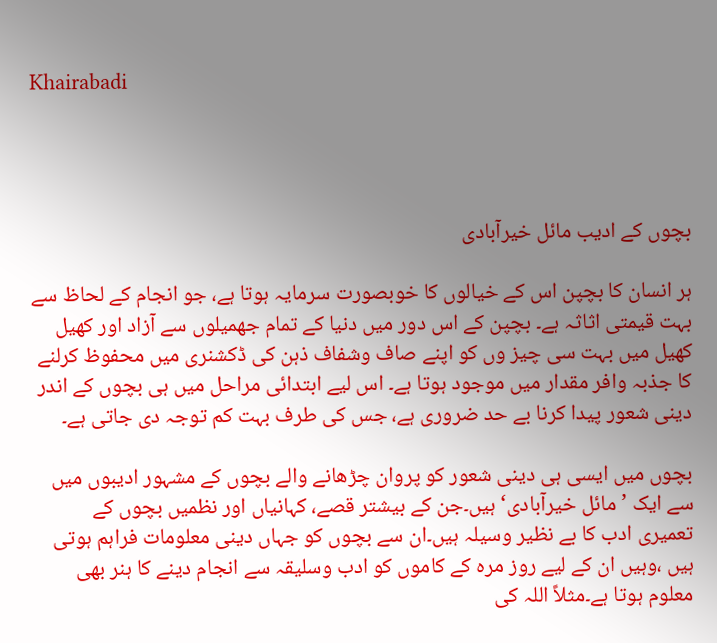Khairabadi




بچوں کے ادیب مائل خیرآبادی

ہر انسان کا بچپن اس کے خیالوں کا خوبصورت سرمایہ ہوتا ہے، جو انجام کے لحاظ سے بہت قیمتی اثاثہ ہے۔ بچپن کے اس دور میں دنیا کے تمام جھمیلوں سے آزاد اور کھیل کھیل میں بہت سی چیز وں کو اپنے صاف وشفاف ذہن کی ڈکشنری میں محفوظ کرلنے کا جذبہ وافر مقدار میں موجود ہوتا ہے۔ اس لیے ابتدائی مراحل میں ہی بچوں کے اندر دینی شعور پیدا کرنا بے حد ضروری ہے، جس کی طرف بہت کم توجہ دی جاتی ہے۔

بچوں میں ایسی ہی دینی شعور کو پروان چڑھانے والے بچوں کے مشہور ادیبوں میں سے ایک ’مائل خیرآبادی‘ ہیں۔جن کے بیشتر قصے، کہانیاں اور نظمیں بچوں کے تعمیری ادب کا بے نظیر وسیلہ ہیں۔ان سے بچوں کو جہاں دینی معلومات فراہم ہوتی ہیں ،وہیں ان کے لیے روز مرہ کے کاموں کو ادب وسلیقہ سے انجام دینے کا ہنر بھی معلوم ہوتا ہے۔مثلاً اللہ کی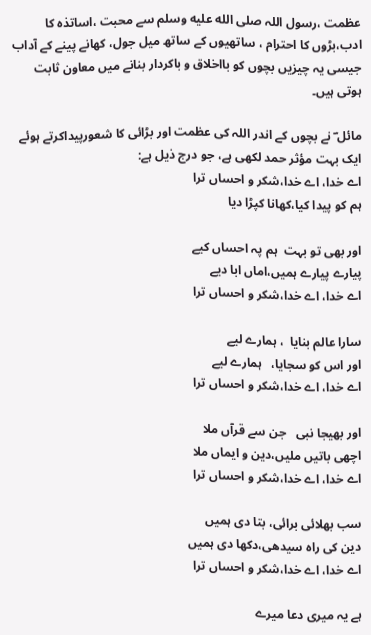عظمت ،رسول اللہ صلى الله عليه وسلم سے محبت ،اساتذہ کا ادب،بڑوں کا احترام ، ساتھیوں کے ساتھ میل جول، کھانے پینے کے آداب جیسی یہ چیزیں بچوں کو بااخلاق و باکردار بنانے میں معاون ثابت ہوتی ہیں۔

مائل ؔ نے بچوں کے اندر اللہ کی عظمت اور بڑائی کا شعورپیداکرتے ہوئے ایک بہت مؤثر حمد لکھی ہے، جو درج ذیل ہے:
اے خدا، اے خدا،شکر و احساں ترا
ہم کو پیدا کیا،کھانا کپڑا دیا

اور بھی تو بہت  ہم پہ احساں کیے
پیارے پیارے ہمیں،اماں ابا دیے
اے خدا، اے خدا،شکر و احساں ترا

سارا عالم بنایا  ، ہمارے لیے
اور اس کو سجایا،   ہمارے لیے
اے خدا، اے خدا،شکر و احساں ترا

اور بھیجا نبی   جن سے قرآں ملا
اچھی باتیں ملیں،دین و ایماں ملا
اے خدا، اے خدا،شکر و احساں ترا

سب بھلائی برائی، بتا دی ہمیں
دین کی راہ سیدھی،دکھا دی ہمیں
اے خدا، اے خدا،شکر و احساں ترا

ہے یہ میری دعا میرے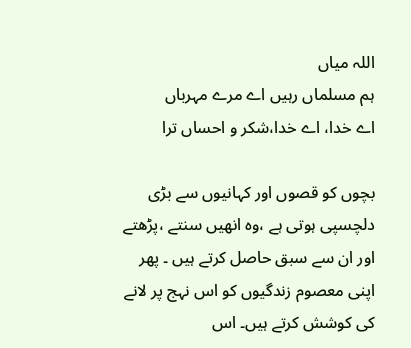اللہ میاں
ہم مسلماں رہیں اے مرے مہرباں
اے خدا، اے خدا،شکر و احساں ترا

بچوں کو قصوں اور کہانیوں سے بڑی دلچسپی ہوتی ہے ،وہ انھیں سنتے ،پڑھتے اور ان سے سبق حاصل کرتے ہیں ۔ پھر اپنی معصوم زندگیوں کو اس نہج پر لانے کی کوشش کرتے ہیں۔ اس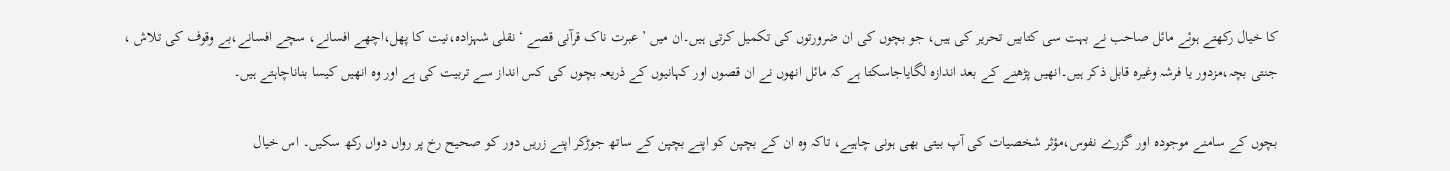کا خیال رکھتے ہوئے مائل صاحب نے بہت سی کتابیں تحریر کی ہیں، جو بچوں کی ان ضرورتوں کی تکمیل کرتی ہیں۔ان میں ’عبرت ناک قرآنی قصے ‘نقلی شہزادہ،نیت کا پھل،اچھے افسانے، سچے افسانے،بے وقوف کی تلاش ، جنتی بچہ،مزدور یا فرشہ وغیرہ قابل ذکر ہیں۔انھیں پڑھنے کے بعد اندازہ لگایاجاسکتا ہے کہ مائل انھوں نے ان قصوں اور کہانیوں کے ذریعہ بچوں کی کس انداز سے تربیت کی ہے اور وہ انھیں کیسا بناناچاہتے ہیں۔

بچوں کے سامنے موجودہ اور گزرے نفوس،مؤثر شخصیات کی آپ بیتی بھی ہونی چاہیے، تاکہ وہ ان کے بچپن کو اپنے بچپن کے ساتھ جوڑکر اپنے زریں دور کو صحیح رخ پر رواں دواں رکھ سکیں۔ اس خیال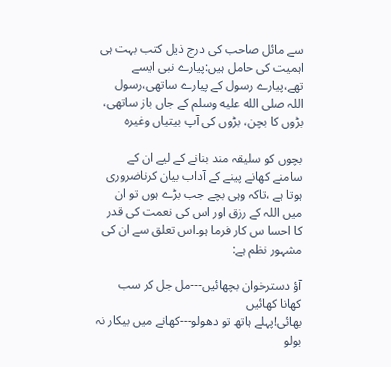سے مائل صاحب کی درج ذیل کتب بہت ہی اہمیت کی حامل ہیں:پیارے نبی ایسے تھے،پیارے رسول کے پیارے ساتھی،رسول اللہ صلى الله عليه وسلم کے جاں باز ساتھی، بڑوں کا بچن، بڑوں کی آپ بیتیاں وغیرہ

بچوں کو سلیقہ مند بنانے کے لیے ان کے سامنے کھانے پینے کے آداب بیان کرناضروری ہوتا ہے ،تاکہ وہی بچے جب بڑے ہوں تو ان میں اللہ کے رزق اور اس کی نعمت کی قدر کا احسا س کار فرما ہو۔اس تعلق سے ان کی مشہور نظم ہے:

آؤ دسترخوان بچھائیں---مل جل کر سب کھانا کھائیں
بھائی!پہلے ہاتھ تو دھولو---کھانے میں بیکار نہ بولو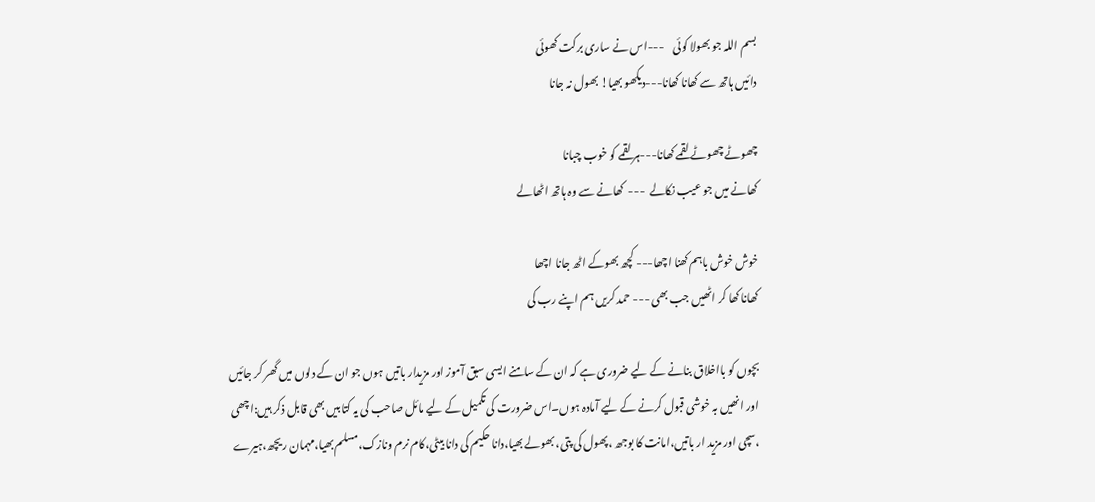بسم اللہ جو بھولا کوئی    ---اس نے ساری برکت کھوئی
دائیں ہاتھ سے کھانا کھانا---دیکھو بھیا! بھول نہ جانا

چھوٹے چھوٹے لقمے کھانا---ہر لقمے کو خوب چبانا
کھانے میں جو عیب نکالے  ---  کھانے سے وہ ہاتھ اٹھالے

خوش خوش باہم کھنا اچھا--- کچھ بھوکے اٹھ جانا اچھا
کھانا کھا کر اٹھیں جب بھی --- حمد کریں ہم اپنے رب کی

بچوں کو بااخلاق بنانے کے لیے ضروری ہے کہ ان کے سامنے ایسی سبق آموز اور مزیدار باتیں ہوں جو ان کے دلوں میں گھر کر جائیں اور انھیں بہ خوشی قبول کرنے کے لیے آمادہ ہوں۔اس ضرورت کی تکمیل کے لیے مائل صاحب کی یہ کتابیں بھی قابل ذکر ہیں:اچھی ،سچی اور مزید ار باتیں،امانت کا بوجھ ،پھول کی پتی، بھولے بھیا،دانا حکیم کی دانا بیٹی،کام نرم ونازک،مسلم بھیا،مہمان ریچھ،ہیرے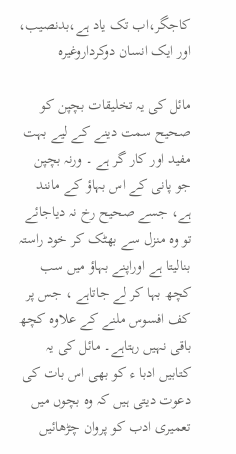کاجگر،اب تک یاد ہے،بدنصیب، اور ایک انسان دوکرداروغیرہ

مائل کی یہ تخلیقات بچپن کو صحیح سمت دینے کے لیے بہت مفید اور کار گر ہے ۔ ورنہ بچپن جو پانی کے اس بہاؤ کے مانند ہے، جسے صحیح رخ نہ دیاجائے تو وہ منزل سے بھٹک کر خود راستہ بنالیتا ہے اوراپنے بہاؤ میں سب کچھ بہا کر لے جاتاہے ، جس پر کف افسوس ملنے کے علاوہ کچھ باقی نہیں رہتاہے۔ مائل کی یہ کتابیں ادبا ء کو بھی اس بات کی دعوت دیتی ہیں کہ وہ بچوں میں تعمیری ادب کو پروان چڑھائیں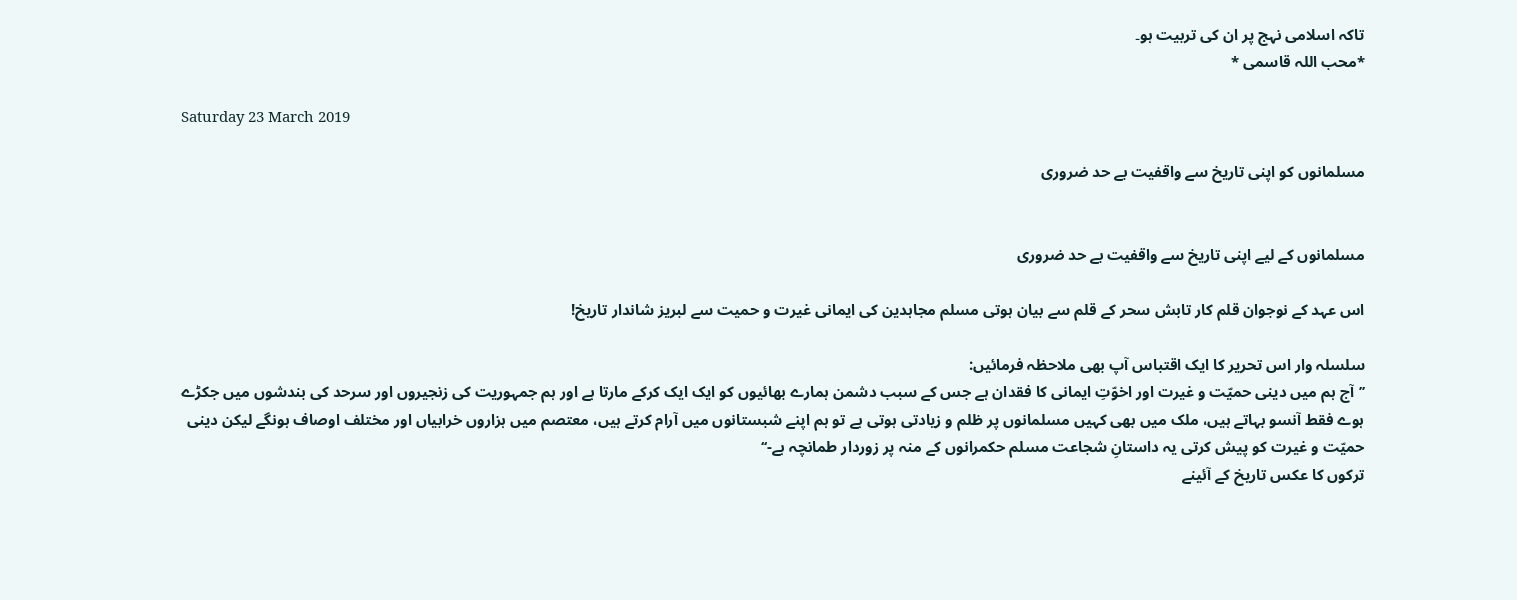تاکہ اسلامی نہج پر ان کی تربیت ہو۔
*محب اللہ قاسمی *

Saturday 23 March 2019

مسلمانوں کو اپنی تاریخ سے واقفیت بے حد ضروری


مسلمانوں کے لیے اپنی تاریخ سے واقفیت بے حد ضروری

اس عہد کے نوجوان قلم کار تابش سحر کے قلم سے بیان ہوتی مسلم مجاہدین کی ایمانی غیرت و حمیت سے لبریز شاندار تاریخ!

سلسلہ وار اس تحریر کا ایک اقتباس آپ بھی ملاحظہ فرمائیں:
’’آج ہم میں دینی حمیّت و غیرت اور اخوّتِ ایمانی کا فقدان ہے جس کے سبب دشمن ہمارے بھائیوں کو ایک ایک کرکے مارتا ہے اور ہم جمہوریت کی زنجیروں اور سرحد کی بندشوں میں جکڑے ہوے فقط آنسو بہاتے ہیں، ملک میں بھی کہیں مسلمانوں پر ظلم و زیادتی ہوتی ہے تو ہم اپنے شبستانوں میں آرام کرتے ہیں، معتصم میں ہزاروں خرابیاں اور مختلف اوصاف ہونگے لیکن دینی حمیّت و غیرت کو پیش کرتی یہ داستانِ شجاعت مسلم حکمرانوں کے منہ پر زوردار طمانچہ ہے-‘‘
ترکوں کا عکس تاریخ کے آئینے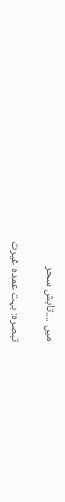میں ....تابش سحر

تبصرہ: بہت عمدہ غیرت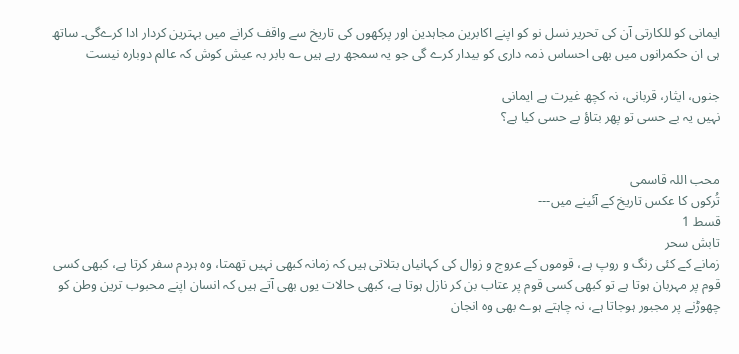ایمانی کو للکارتی آن کی تحریر نسل نو کو اپنے اکابرین مجاہدین اور پرکھوں کی تاریخ سے واقف کرانے میں بہترین کردار ادا کرےگی۔ ساتھ ہی ان حکمرانوں میں بھی احساس ذمہ داری کو بیدار کرے گی جو یہ سمجھ رہے ہیں ؎ بابر بہ عیش کوش کہ عالم دوبارہ نیست

جنوں، ایثار، قربانی، نہ کچھ غیرت ہے ایمانی
نہیں یہ بے حسی تو پھر بتاؤ بے حسی کیا ہے؟


محب اللہ قاسمی
تُرکوں کا عکس تاریخ کے آئینے میں---
قسط 1
تابش سحر
زمانے کے کئی رنگ و روپ ہے، قوموں کے عروج و زوال کی کہانیاں بتلاتی ہیں کہ زمانہ کبھی نہیں تھمتا، وہ ہردم سفر کرتا ہے، کبھی کسی قوم پر مہربان ہوتا ہے تو کبھی کسی قوم پر عتاب بن کر نازل ہوتا ہے، کبھی حالات یوں بھی آتے ہیں کہ انسان اپنے محبوب ترین وطن کو چھوڑنے پر مجبور ہوجاتا ہے، نہ چاہتے ہوے بھی وہ انجان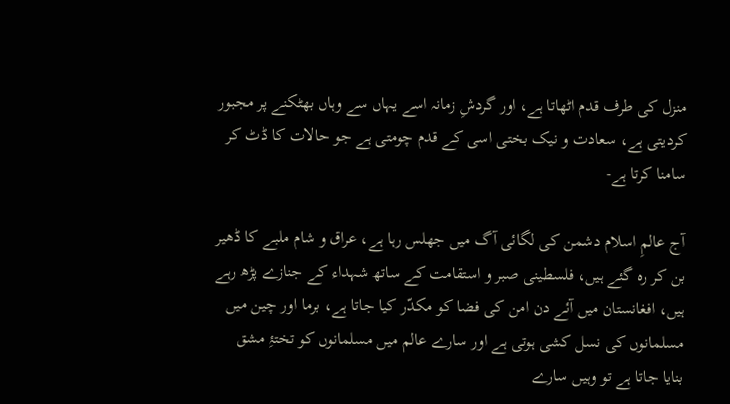منزل کی طرف قدم اٹھاتا ہے، اور گردشِ زمانہ اسے یہاں سے وہاں بھٹکنے پر مجبور کردیتی ہے، سعادت و نیک بختی اسی کے قدم چومتی ہے جو حالات کا ڈٹ کر سامنا کرتا ہے-

آج عالمِ اسلام دشمن کی لگائی آگ میں جھلس رہا ہے، عراق و شام ملبے کا ڈھیر بن کر رہ گئے ہیں، فلسطینی صبر و استقامت کے ساتھ شہداء کے جنازے پڑھ رہے ہیں، افغانستان میں آئے دن امن کی فضا کو مکدّر کیا جاتا ہے، برما اور چین میں مسلمانوں کی نسل کشی ہوتی ہے اور سارے عالم میں مسلمانوں کو تختۂِ مشق بنایا جاتا ہے تو وہیں سارے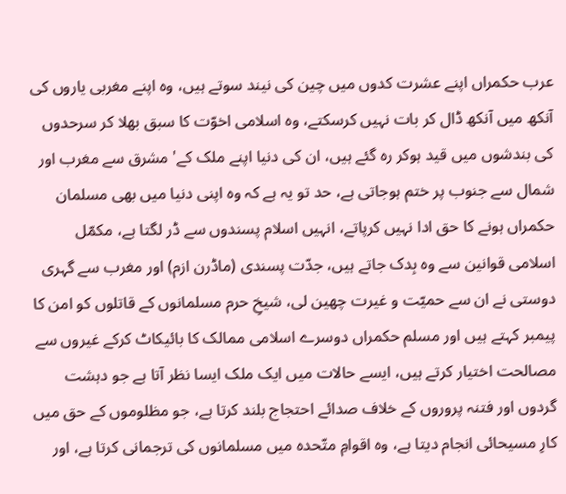عرب حکمراں اپنے عشرت کدوں میں چین کی نیند سوتے ہیں، وہ اپنے مغربی یاروں کی آنکھ میں آنکھ ڈال کر بات نہیں کرسکتے، وہ اسلامی اخوّت کا سبق بھلا کر سرحدوں کی بندشوں میں قید ہوکر رہ گئے ہیں، ان کی دنیا اپنے ملک کے' مشرق سے مغرب اور شمال سے جنوب پر ختم ہوجاتی ہے، حد تو یہ ہے کہ وہ اپنی دنیا میں بھی مسلمان حکمراں ہونے کا حق ادا نہیں کرپاتے، انہیں اسلام پسندوں سے ڈر لگتا ہے، مکمّل اسلامی قوانین سے وہ بِدک جاتے ہیں، جدّت پسندی (ماڈرن ازم) اور مغرب سے گہری دوستی نے ان سے حمیّت و غیرت چھین لی، شیخِ حرم مسلمانوں کے قاتلوں کو امن کا پیمبر کہتے ہیں اور مسلم حکمراں دوسرے اسلامی ممالک کا بائیکاٹ کرکے غیروں سے مصالحت اختیار کرتے ہیں، ایسے حالات میں ایک ملک ایسا نظر آتا ہے جو دہشت گردوں اور فتنہ پروروں کے خلاف صدائے احتجاج بلند کرتا ہے، جو مظلوموں کے حق میں کارِ مسیحائی انجام دیتا ہے، وہ اقوامِ متّحدہ میں مسلمانوں کی ترجمانی کرتا ہے، اور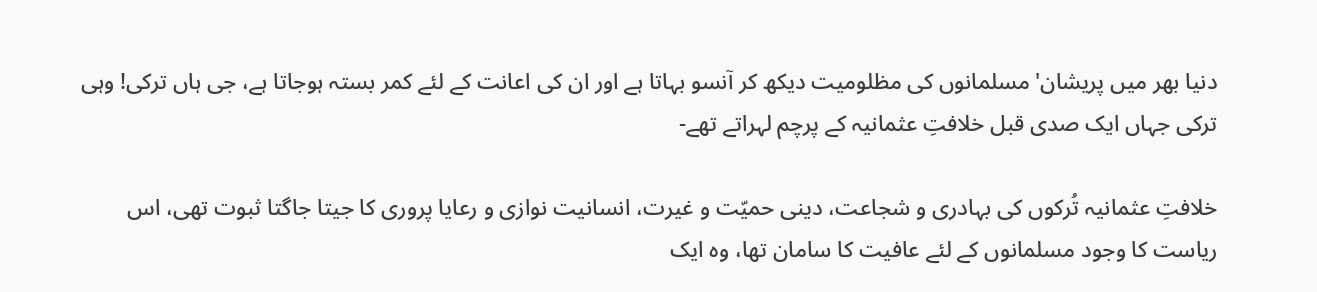دنیا بھر میں پریشان' مسلمانوں کی مظلومیت دیکھ کر آنسو بہاتا ہے اور ان کی اعانت کے لئے کمر بستہ ہوجاتا ہے، جی ہاں ترکی! وہی ترکی جہاں ایک صدی قبل خلافتِ عثمانیہ کے پرچم لہراتے تھے-

خلافتِ عثمانیہ تُرکوں کی بہادری و شجاعت، دینی حمیّت و غیرت، انسانیت نوازی و رعایا پروری کا جیتا جاگتا ثبوت تھی، اس ریاست کا وجود مسلمانوں کے لئے عافیت کا سامان تھا، وہ ایک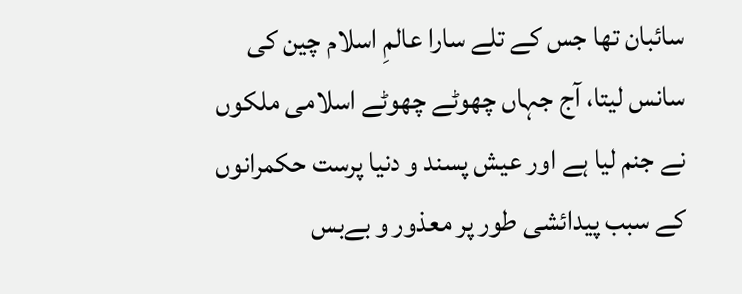سائبان تھا جس کے تلے سارا عالمِ اسلام چین کی سانس لیتا، آج جہاں چھوٹے چھوٹے اسلامی ملکوں نے جنم لیا ہے اور عیش پسند و دنیا پرست حکمرانوں کے سبب پیدائشی طور پر معذور و بےبس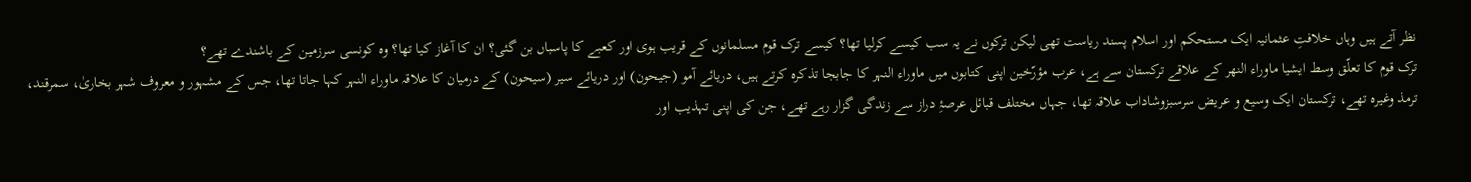نظر آتے ہیں وہاں خلافتِ عثمانیہ ایک مستحکم اور اسلام پسند ریاست تھی لیکن ترکوں نے یہ سب کیسے کرلیا تھا؟ کیسے ترک قوم مسلمانوں کے قریب ہوی اور کعبے کا پاسباں بن گئی؟ ان کا آغاز کیا تھا؟ وہ کونسی سرزمین کے باشندے تھے؟
ترک قوم کا تعلّق وسط ایشیا ماوراء النھر کے علاقے ترکستان سے ہے، عرب مؤرّخین اپنی کتابوں میں ماوراء النہر کا جابجا تذکرہ کرتے ہیں، دریائے آمو (جیحون) اور دریائے سیر (سیحون) کے درمیان کا علاقہ ماوراء النہر کہا جاتا تھا، جس کے مشہور و معروف شہر بخاریٰ، سمرقند، ترمذ وغیرہ تھے، ترکستان ایک وسیع و عریض سرسبزوشاداب علاقہ تھا، جہاں مختلف قبائل عرصۂِ دراز سے زندگی گزار رہے تھے، جن کی اپنی تہذیب اور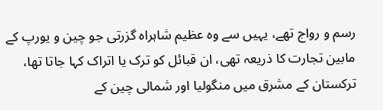رسم و رواج تھے، یہیں سے وہ عظیم شاہراہ گزرتی جو چین و یورپ کے مابین تجارت کا ذریعہ تھی، ان قبائل کو ترک یا اتراک کہا جاتا تھا، ترکستان کے مشرق میں منگولیا اور شمالی چین کے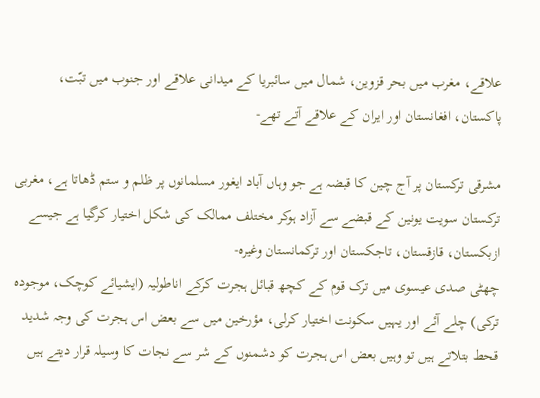علاقے، مغرب میں بحر قزوین، شمال میں سائبریا کے میدانی علاقے اور جنوب میں تبّت، پاکستان، افغانستان اور ایران کے علاقے آتے تھے-

مشرقی ترکستان پر آج چین کا قبضہ ہے جو وہاں آباد ایغور مسلمانوں پر ظلم و ستم ڈھاتا ہے، مغربی ترکستان سویت یونین کے قبضے سے آزاد ہوکر مختلف ممالک کی شکل اختیار کرگیا ہے جیسے ازبکستان، قازقستان، تاجکستان اور ترکمانستان وغیرہ-
چھٹی صدی عیسوی میں ترک قوم کے کچھ قبائل ہجرت کرکے اناطولیہ (ایشیائے کوچک، موجودہ ترکی) چلے آئے اور یہیں سکونت اختیار کرلی، مؤرخین میں سے بعض اس ہجرت کی وجہ شدید قحط بتلاتے ہیں تو وہیں بعض اس ہجرت کو دشمنوں کے شر سے نجات کا وسیلہ قرار دیتے ہیں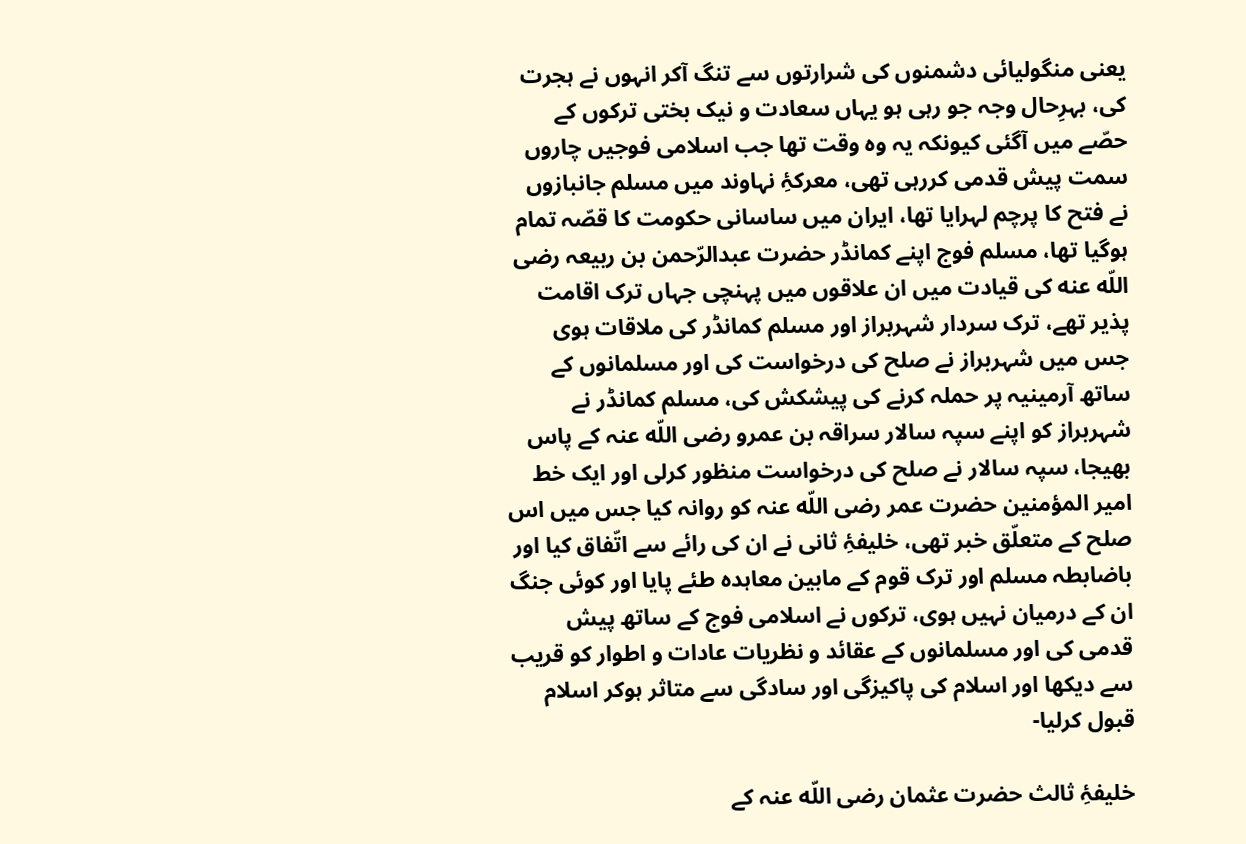یعنی منگولیائی دشمنوں کی شرارتوں سے تنگ آکر انہوں نے ہجرت کی، بہرِحال وجہ جو رہی ہو یہاں سعادت و نیک بختی ترکوں کے حصّے میں آگئی کیونکہ یہ وہ وقت تھا جب اسلامی فوجیں چاروں سمت پیش قدمی کررہی تھی، معرکۂِ نہاوند میں مسلم جانبازوں نے فتح کا پرچم لہرایا تھا، ایران میں ساسانی حکومت کا قصّہ تمام ہوگیا تھا، مسلم فوج اپنے کمانڈر حضرت عبدالرّحمن بن ربیعہ رضی اللّه عنه کی قیادت میں ان علاقوں میں پہنچی جہاں ترک اقامت پذیر تھے، ترک سردار شہربراز اور مسلم کمانڈر کی ملاقات ہوی جس میں شہربراز نے صلح کی درخواست کی اور مسلمانوں کے ساتھ آرمینیہ پر حملہ کرنے کی پیشکش کی، مسلم کمانڈر نے شہربراز کو اپنے سپہ سالار سراقہ بن عمرو رضی اللّه عنہ کے پاس بھیجا، سپہ سالار نے صلح کی درخواست منظور کرلی اور ایک خط امیر المؤمنین حضرت عمر رضی اللّه عنہ کو روانہ کیا جس میں اس صلح کے متعلّق خبر تھی، خلیفۂِ ثانی نے ان کی رائے سے اتّفاق کیا اور باضابطہ مسلم اور ترک قوم کے مابین معاہدہ طئے پایا اور کوئی جنگ ان کے درمیان نہیں ہوی، ترکوں نے اسلامی فوج کے ساتھ پیش قدمی کی اور مسلمانوں کے عقائد و نظریات عادات و اطوار کو قریب سے دیکھا اور اسلام کی پاکیزگی اور سادگی سے متاثر ہوکر اسلام قبول کرلیا-

خلیفۂِ ثالث حضرت عثمان رضی اللّه عنہ کے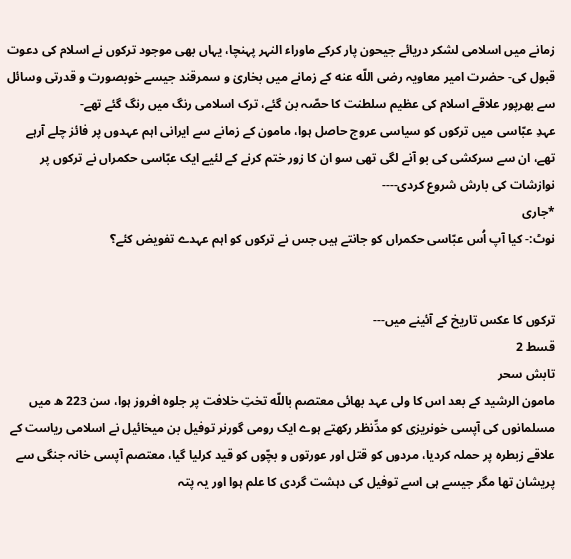زمانے میں اسلامی لشکر دریائے جیحون پار کرکے ماوراء النہر پہنچا، یہاں بھی موجود ترکوں نے اسلام کی دعوت قبول کی- حضرت امیر معاویہ رضی اللّه عنه کے زمانے میں بخاریٰ و سمرقند جیسے خوبصورت و قدرتی وسائل سے بھرپور علاقے اسلام کی عظیم سلطنت کا حصّہ بن گئے، ترک اسلامی رنگ میں رنگ گئے تھے-
عہدِ عبّاسی میں ترکوں کو سیاسی عروج حاصل ہوا، مامون کے زمانے سے ایرانی اہم عہدوں پر فائز چلے آرہے تھے، ان سے سرکشی کی بو آنے لگی تھی سو ان کا زور ختم کرنے کے لئیے ایک عبّاسی حکمراں نے ترکوں پر نوازشات کی بارش شروع کردی----
*جاری
نوٹ:- کیا آپ اُس عبّاسی حکمراں کو جانتے ہیں جس نے ترکوں کو اہم عہدے تفویض کئے؟


ترکوں کا عکس تاریخ کے آئینے میں---
قسط 2
تابش سحر
مامون الرشید کے بعد اس کا ولی عہد بھائی معتصم باللّه تختِ خلافت پر جلوہ افروز ہوا، سن 223 ھ میں مسلمانوں کی آپسی خونریزی کو مدِّنظر رکھتے ہوے ایک رومی گورنر توفیل بن میخائیل نے اسلامی ریاست کے علاقے زبطرہ پر حملہ کردیا، مردوں کو قتل اور عورتوں و بچّوں کو قید کرلیا گیا، معتصم آپسی خانہ جنگی سے پریشان تھا مگر جیسے ہی اسے توفیل کی دہشت گردی کا علم ہوا اور یہ پتہ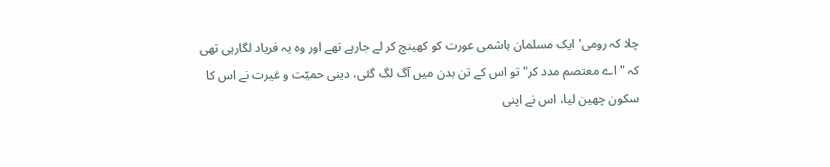چلا کہ رومی' ایک مسلمان ہاشمی عورت کو کھینچ کر لے جارہے تھے اور وہ یہ فریاد لگارہی تھی کہ "اے معتصم مدد کر" تو اس کے تن بدن میں آگ لگ گئی، دینی حمیّت و غیرت نے اس کا سکون چھین لیا، اس نے اپنی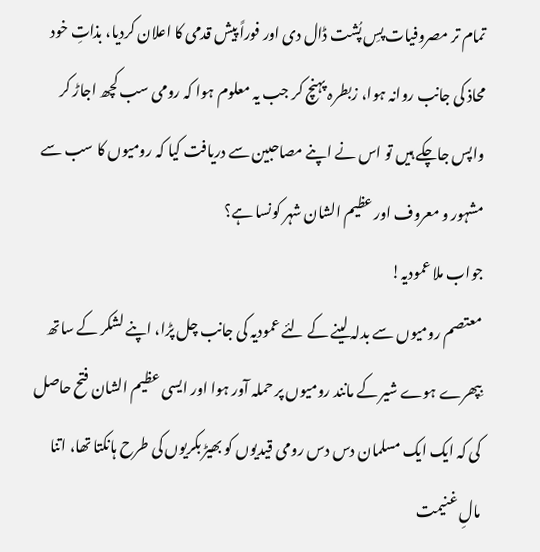تمام تر مصروفیات پسِ پُشت ڈال دی اور فوراً پیش قدمی کا اعلان کردیا، بذاتِ خود محاذ کی جانب روانہ ہوا، زبطرہ پہنچ کر جب یہ معلوم ہوا کہ رومی سب کچھ اجاڑ کر واپس جاچکے ہیں تو اس نے اپنے مصاحبین سے دریافت کیا کہ رومیوں کا سب سے مشہور و معروف اور عظیم الشان شہر کونسا ہے؟
جواب ملا عمودیہ!
معتصم رومیوں سے بدلہ لینے کے لئے عمودیہ کی جانب چل پڑا، اپنے لشکر کے ساتھ بِپھرے ہوے شیر کے مانند رومیوں پر حملہ آور ہوا اور ایسی عظیم الشان فتح حاصل کی کہ ایک ایک مسلمان دس دس رومی قیدیوں کو بھیڑ بکریوں کی طرح ہانکتا تھا، اتنا مالِ غنیمت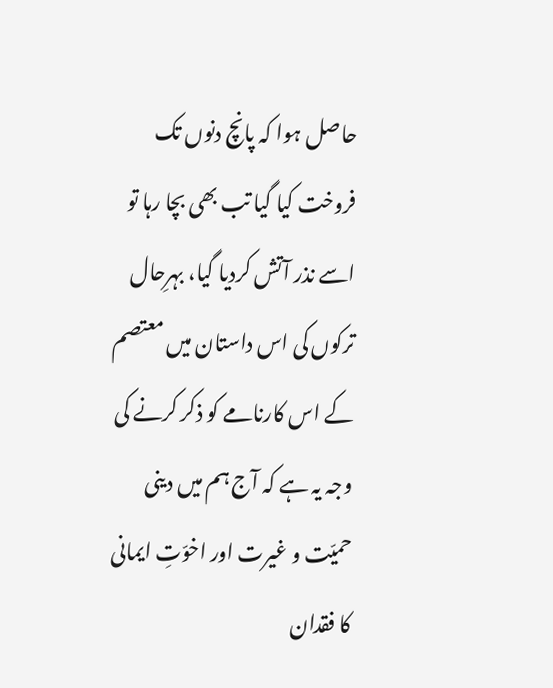حاصل ہوا کہ پانچ دنوں تک فروخت کیا گیا تب بھی بچا رہا تو اسے نذر آتش کردیا گیا، بہرِحال ترکوں کی اس داستان میں معتصم کے اس کارنامے کو ذکر کرنے کی وجہ یہ ہے کہ آج ہم میں دینی حمیّت و غیرت اور اخوّتِ ایمانی کا فقدان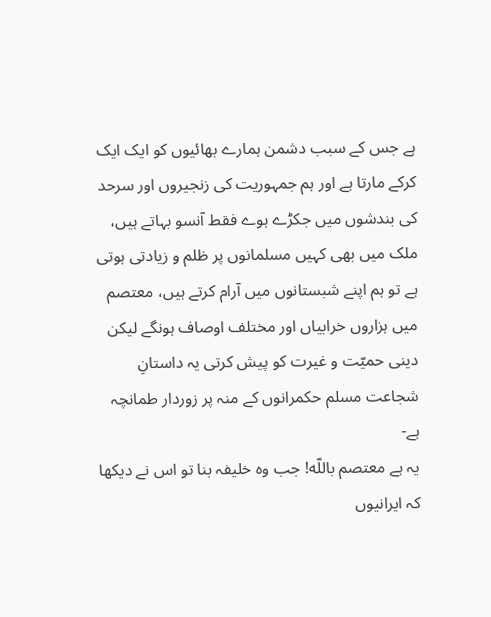ہے جس کے سبب دشمن ہمارے بھائیوں کو ایک ایک کرکے مارتا ہے اور ہم جمہوریت کی زنجیروں اور سرحد کی بندشوں میں جکڑے ہوے فقط آنسو بہاتے ہیں، ملک میں بھی کہیں مسلمانوں پر ظلم و زیادتی ہوتی ہے تو ہم اپنے شبستانوں میں آرام کرتے ہیں، معتصم میں ہزاروں خرابیاں اور مختلف اوصاف ہونگے لیکن دینی حمیّت و غیرت کو پیش کرتی یہ داستانِ شجاعت مسلم حکمرانوں کے منہ پر زوردار طمانچہ ہے-
یہ ہے معتصم باللّه! جب وہ خلیفہ بنا تو اس نے دیکھا کہ ایرانیوں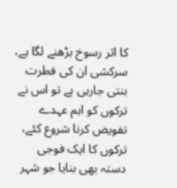کا اثر رسوخ بڑھنے لگا ہے، سرکشی ان کی فطرت بنتی جارہی ہے تو اس نے ترکوں کو اہم عہدے تفویض کرنا شروع کئے، ترکوں کا ایک فوجی دستہ بھی بنایا جو شہر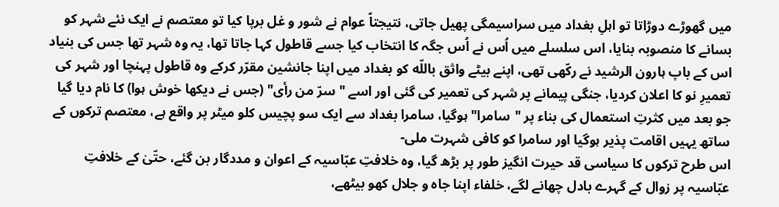میں گھوڑے دوڑاتا تو اہلِ بغداد میں سراسیمگی پھیل جاتی، نتیجتاً عوام نے شور و غل برپا کیا تو معتصم نے ایک نئے شہر کو بسانے کا منصوبہ بنایا، اس سلسلے میں اُس نے اُس جگہ کا انتخاب کیا جسے قاطول کہا جاتا تھا، یہ وہ شہر تھا جس کی بنیاد اس کے باپ ہارون الرشید نے رکّھی تھی، اپنے بیٹے واثق باللّه کو بغداد میں اپنا جانشین مقرّر کرکے وہ قاطول پہنچا اور شہر کی تعمیرِ نو کا اعلان کردیا، جنگی پیمانے پر شہر کی تعمیر کی گئی اور اسے "سرّ من رأی" (جس نے دیکھا خوش ہوا) کا نام دیا گیا جو بعد میں کثرتِ استعمال کی بناء پر "سامرا" ہوگیا، سامرا بغداد سے ایک سو پچیس کلو میٹر پر واقع ہے، معتصم ترکوں کے ساتھ یہیں اقامت پذیر ہوگیا اور سامرا کو کافی شہرت ملی-
اس طرح ترکوں کا سیاسی قد حیرت انگیز طور پر بڑھ گیا، وہ خلافتِ عبّاسیہ کے اعوان و مددگار بن گئے، حتّیٰ کے خلافتِ عبّاسیہ پر زوال کے گہرے بادل چھانے لگے، خلفاء اپنا جاہ و جلال کھو بیٹھے،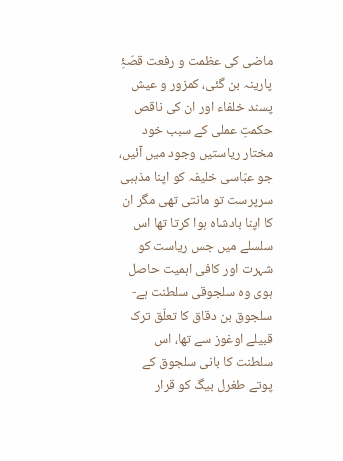ماضی کی عظمت و رفعت قصّۂِ پارینہ بن گئی، کمزور و عیش پسند خلفاء اور ان کی ناقص حکمتِ عملی کے سبب خود مختار ریاستیں وجود میں آئیں، جو عبّاسی خلیفہ کو اپنا مذہبی سرپرست تو مانتی تھی مگر ان کا اپنا بادشاہ ہوا کرتا تھا اس سلسلے میں جس ریاست کو شہرت اور کافی اہمیت حاصل ہوی وہ سلجوقی سلطنت ہے-
سلجوق بن دقاق کا تعلّق ترک قبیلے اوغوز سے تھا، اس سلطنت کا بانی سلجوق کے پوتے طغرل بیگ کو قرار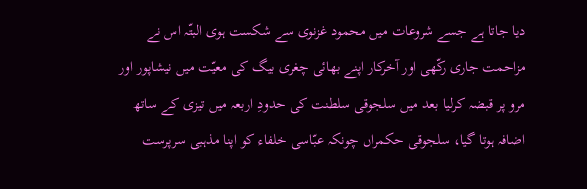دیا جاتا ہے جسے شروعات میں محمود غزنوی سے شکست ہوی البتّہ اس نے مزاحمت جاری رکّھی اور آخرکار اپنے بھائی چغری بیگ کی معیّت میں نیشاپور اور مرو پر قبضہ کرلیا بعد میں سلجوقی سلطنت کی حدودِ اربعہ میں تیزی کے ساتھ اضافہ ہوتا گیا، سلجوقی حکمراں چونکہ عبّاسی خلفاء کو اپنا مذہبی سرپرست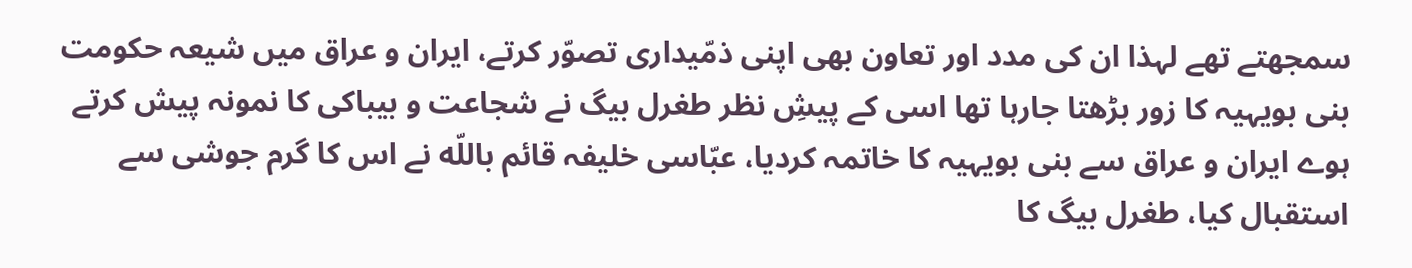سمجھتے تھے لہذا ان کی مدد اور تعاون بھی اپنی ذمّیداری تصوّر کرتے، ایران و عراق میں شیعہ حکومت بنی بویہیہ کا زور بڑھتا جارہا تھا اسی کے پیشِ نظر طغرل بیگ نے شجاعت و بیباکی کا نمونہ پیش کرتے ہوے ایران و عراق سے بنی بویہیہ کا خاتمہ کردیا، عبّاسی خلیفہ قائم باللّه نے اس کا گرم جوشی سے استقبال کیا، طغرل بیگ کا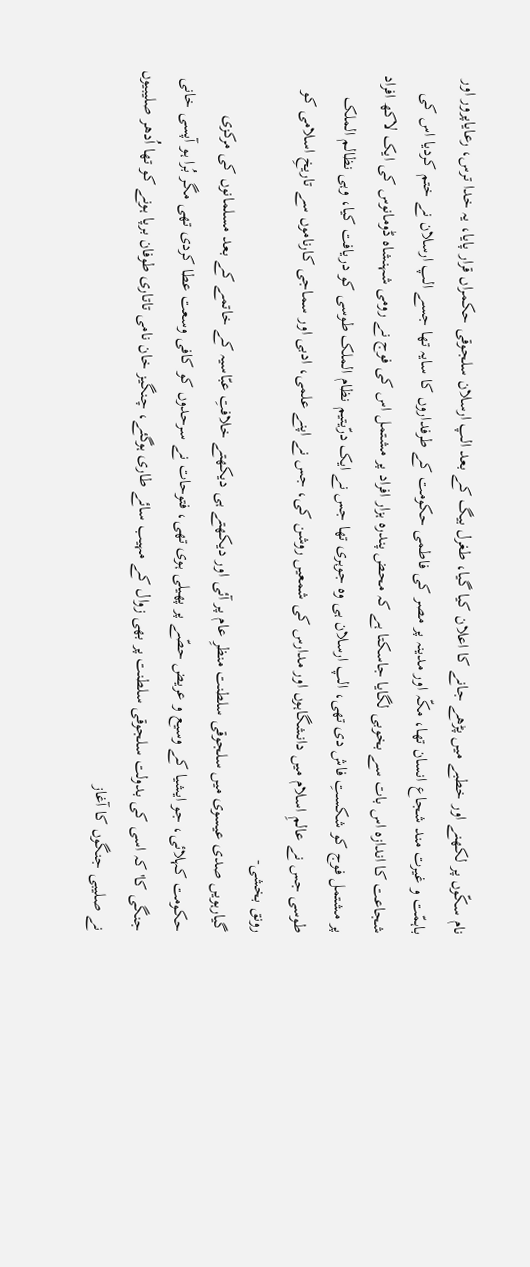نام سکّوں پر لکھنے اور خطبے میں پڑھے جانے کا اعلان کیا گیا، طغرل بیگ کے بعد الپ ارسلان سلجوقی حکمراں قرار پایا، یہ خدا ترس، رعایاپرور اور باہمّت و غیرت مند شجاع انسان تھا، مکّہ اور مدینہ پر مصر کی فاطمی حکومت کے طرفداروں کا سایہ تھا جسے الپ ارسلان نے ختم کردیا اس کی شجاعت کا اندازہ اس بات سے بخوبی لگایا جاسکتا ہے کہ محض پندرہ ہزار افراد پر مشتمل اس کی فوج نے رومی شہنشاہ ڈومانوس کی ایک لاکھ افراد پر مشتمل فوج کو شکستِ فاش دی تھی، الپ ارسلان ہی وہ جوہری تھا جس نے ایک درّیتیم نظام الملک طوسی کو دریافت کیا، وہی نظالم الملک طوسی جس نے عالمِ اسلام میں دانشگاہوں اور مدارس کی شمعیں روشن کی، جس نے اپنے علمی، ادبی اور سماجی کارناموں سے تاریخِ اسلامی کو رونق بخشی-
گیارہویں صدی عیسوی میں سلجوقی سلطنت منظرِ عام پر آئی اور دیکھتے ہی دیکھتے خلافتِ عبّاسیہ کے خاتمے کے بعد مسلمانوں کی مرکزی حکومت کہلائی، جو ایشیا کے وسیع و عریض حصّے پر پھیلی ہوی تھی، فتوحات نے سرحدوں کو کافی وسعت عطا کردی تھی مگر بُرا ہو آپسی خانی جنگی کا' کہ اسی کی بدولت سلجوقی سلطنت پر بھی زوال کے مہیب سائے طاری ہوگئے، چنگیز خان نامی تاتاری طوفان برپا ہونے کو تھا اُدھر صلیبیوں نے صلیبی جنگوں کا آغاز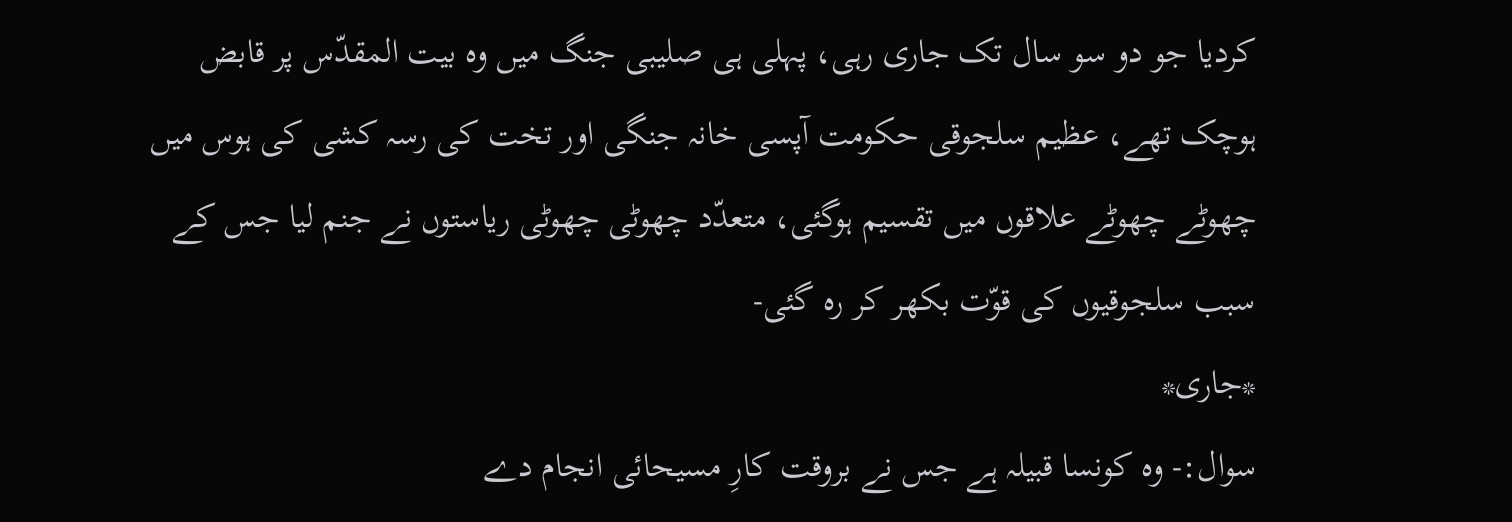کردیا جو دو سو سال تک جاری رہی، پہلی ہی صلیبی جنگ میں وہ بیت المقدّس پر قابض ہوچک تھے، عظیم سلجوقی حکومت آپسی خانہ جنگی اور تخت کی رسہ کشی کی ہوس میں چھوٹے چھوٹے علاقوں میں تقسیم ہوگئی، متعدّد چھوٹی چھوٹی ریاستوں نے جنم لیا جس کے سبب سلجوقیوں کی قوّت بکھر کر رہ گئی-
*جاری*
سوال:- وہ کونسا قبیلہ ہے جس نے بروقت کارِ مسیحائی انجام دے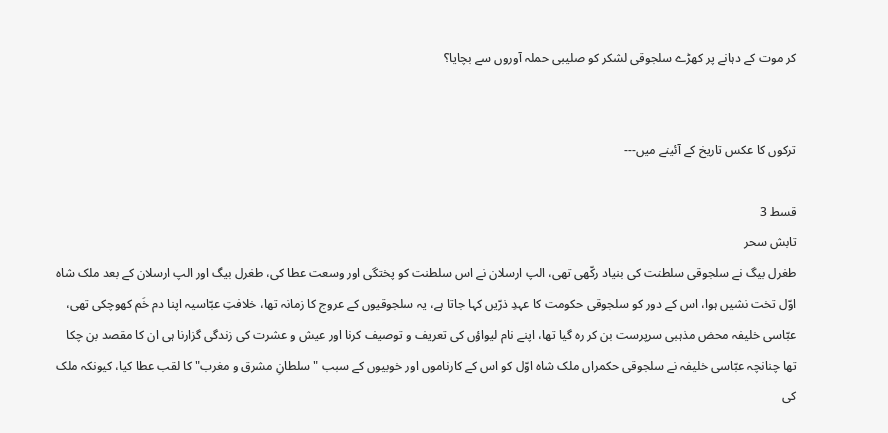کر موت کے دہانے پر کھڑے سلجوقی لشکر کو صلیبی حملہ آوروں سے بچایا؟


ترکوں کا عکس تاریخ کے آئینے میں---

قسط 3
تابش سحر
طغرل بیگ نے سلجوقی سلطنت کی بنیاد رکّھی تھی، الپ ارسلان نے اس سلطنت کو پختگی اور وسعت عطا کی، طغرل بیگ اور الپ ارسلان کے بعد ملک شاہ اوّل تخت نشیں ہوا، اس کے دور کو سلجوقی حکومت کا عہدِ ذرّیں کہا جاتا ہے، یہ سلجوقیوں کے عروج کا زمانہ تھا، خلافتِ عبّاسیہ اپنا دم خَم کھوچکی تھی، عبّاسی خلیفہ محض مذہبی سرپرست بن کر رہ گیا تھا، اپنے نام لیواؤں کی تعریف و توصیف کرنا اور عیش و عشرت کی زندگی گزارنا ہی ان کا مقصد بن چکا تھا چنانچہ عبّاسی خلیفہ نے سلجوقی حکمراں ملک شاہ اوّل کو اس کے کارناموں اور خوبیوں کے سبب "سلطانِ مشرق و مغرب" کا لقب عطا کیا، کیونکہ ملک کی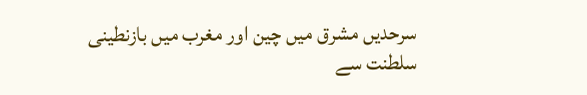سرحدیں مشرق میں چین اور مغرب میں بازنطینی سلطنت سے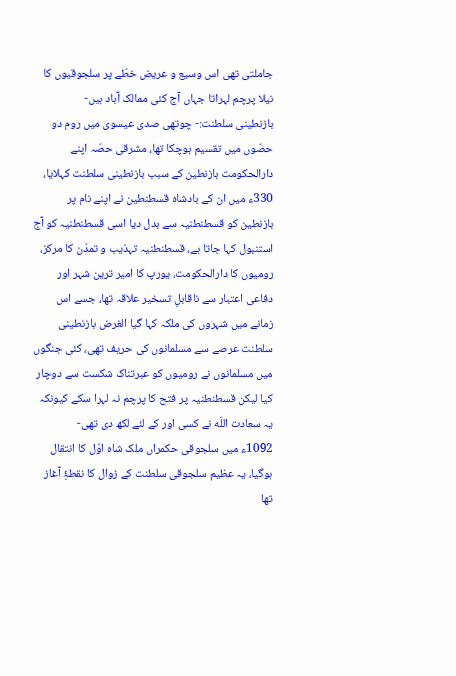جاملتی تھی اس وسیع و عریض خطّے پر سلجوقیوں کا نیلا پرچم لہراتا جہاں آج کئی ممالک آباد ہیں-
بازنطینی سلطنت:- چوتھی صدی عیسوی میں روم دو حصّوں میں تقسیم ہوچکا تھا، مشرقی حصّہ اپنے دارالحکومت بازنطین کے سبب بازنطینی سلطنت کہلایا، 330ء میں ان کے بادشاہ قسطنطین نے اپنے نام پر بازنطین کو قسطنطنیہ سے بدل دیا اسی قسطنطنیہ کو آج استنبول کہا جاتا ہے، قسطنطنیہ تہذیب و تمدّن کا مرکز، رومیوں کا دارالحکومت، یورپ کا امیر ترین شہر اور دفاعی اعتبار سے ناقابلِ تسخیر علاقہ تھا، جسے اس زمانے میں شہروں کی ملکہ کہا گیا الغرض بازنطینی سلطنت عرصے سے مسلمانوں کی حریف تھی، کئی جنگوں میں مسلمانوں نے رومیوں کو عبرتناک شکست سے دوچار کیا لیکن قسطنطنیہ پر فتح کا پرچم نہ لہرا سکے کیونکہ یہ سعادت اللّه نے کسی اور کے لئے لکھ دی تھی-
1092ء میں سلجوقی حکمراں ملک شاہ اوّل کا انتقال ہوگیا، یہ عظیم سلجوقی سلطنت کے زوال کا نقطۂِ آغاز تھا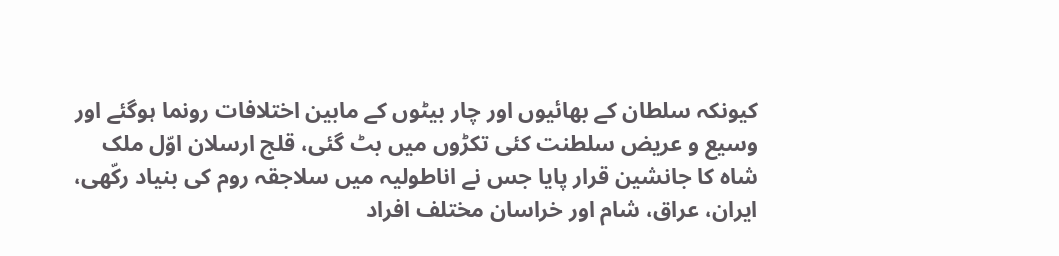کیونکہ سلطان کے بھائیوں اور چار بیٹوں کے مابین اختلافات رونما ہوگئے اور وسیع و عریض سلطنت کئی تکڑوں میں بٹ گئی، قلج ارسلان اوّل ملک شاہ کا جانشین قرار پایا جس نے اناطولیہ میں سلاجقہ روم کی بنیاد رکّھی، ایران، عراق، شام اور خراسان مختلف افراد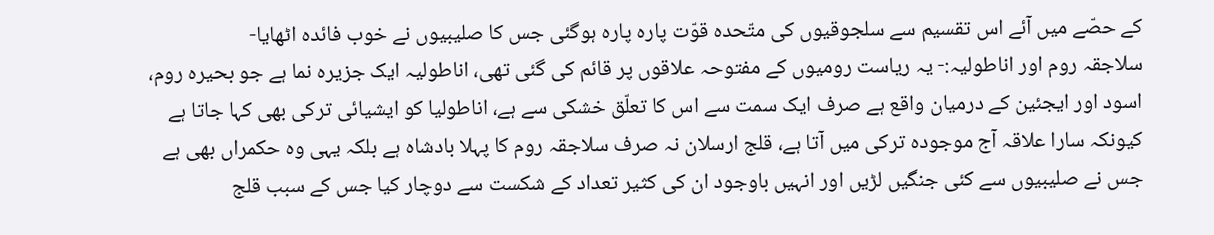کے حصّے میں آئے اس تقسیم سے سلجوقیوں کی متّحدہ قوّت پارہ پارہ ہوگئی جس کا صلیبیوں نے خوب فائدہ اٹھایا-
سلاجقہ روم اور اناطولیہ:- یہ ریاست رومیوں کے مفتوحہ علاقوں پر قائم کی گئی تھی، اناطولیہ ایک جزیرہ نما ہے جو بحیرہ روم، اسود اور ایجئین کے درمیان واقع ہے صرف ایک سمت سے اس کا تعلّق خشکی سے ہے، اناطولیا کو ایشیائی ترکی بھی کہا جاتا ہے کیونکہ سارا علاقہ آج موجودہ ترکی میں آتا ہے، قلج ارسلان نہ صرف سلاجقہ روم کا پہلا بادشاہ ہے بلکہ یہی وہ حکمراں بھی ہے جس نے صلیبیوں سے کئی جنگیں لڑیں اور انہیں باوجود ان کی کثیر تعداد کے شکست سے دوچار کیا جس کے سبب قلج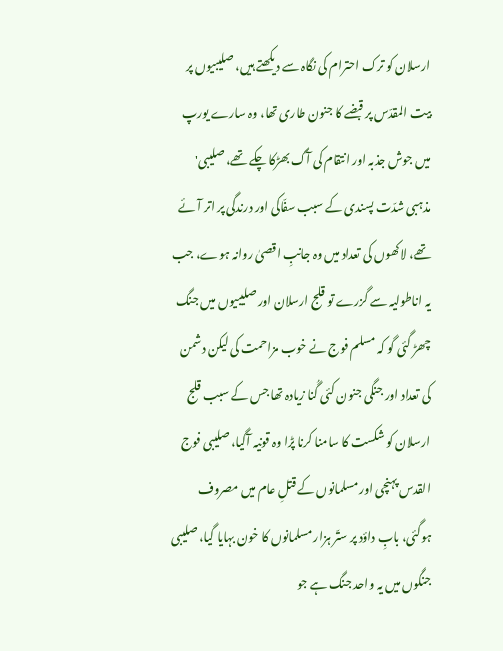ارسلان کو ترک احترام کی نگاہ سے دیکھتے ہیں، صلیبیوں پر بیت المقدّس پر قبضے کا جنون طاری تھا، وہ سارے یورپ میں جوش جذبہ اور انتقام کی آگ بھڑکا چکے تھے، صلیبی' مذہبی شدّت پسندی کے سبب سفّاکی اور درندگی پر اتر آئے تھے، لاکھوں کی تعداد میں وہ جانبِ اقصیٰ روانہ ہوے، جب یہ اناطولیہ سے گزرے تو قلج ارسلان اور صلیبیوں میں جنگ چھڑ گئی گو کہ مسلم فوج نے خوب مزاحمت کی لیکن دشمن کی تعداد اور جنگی جنون کئی گُنا زیادہ تھا جس کے سبب قلج ارسلان کو شکست کا سامنا کرنا پڑا وہ قونیہ آگیا، صلیبی فوج القدس پہنچی اور مسلمانوں کے قتلِ عام میں مصروف ہوگئی، بابِ داؤد پر ستّر ہزار مسلمانوں کا خون بہایا گیا، صلیبی جنگوں میں یہ واحد جنگ ہے جو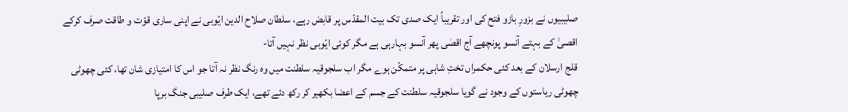صلیبیوں نے بزورِ بازو فتح کی اور تقریباً ایک صدی تک بیت المقدّس پر قابض رہے، سلطان صلاح الدین ایّوبی نے اپنی ساری قوّت و طاقت صرف کرکے اقصیٰ کے بہتے آنسو پونچھے آج اقصٰی پھر آنسو بہارہی ہے مگر کوئی ایّوبی نظر نہیں آتا-
قلج ارسلان کے بعد کئی حکمراں تختِ شاہی پر متمکّن ہوے مگر اب سلجوقیہ سلطنت میں وہ رنگ نظر نہ آتا جو اس کا امتیازی شان تھا، کئی چھوٹی چھوٹی ریاستوں کے وجود نے گویا سلجوقیہ سلطنت کے جسم کے اعضا بکھیر کر رکھ دئے تھے، ایک طرف صلیبی جنگ برپا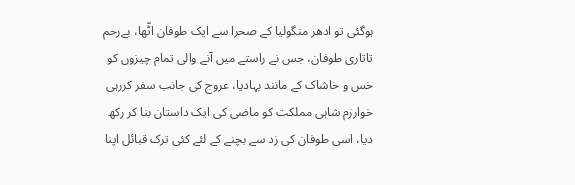ہوگئی تو ادھر منگولیا کے صحرا سے ایک طوفان اٹّھا، بےرحم تاتاری طوفان، جس نے راستے میں آنے والی تمام چیزوں کو خس و خاشاک کے مانند بہادیا، عروج کی جانب سفر کررہی خوارزم شاہی مملکت کو ماضی کی ایک داستان بنا کر رکھ دیا، اسی طوفان کی زد سے بچنے کے لئے کئی ترک قبائل اپنا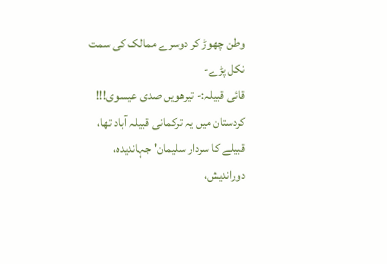وطن چھوڑ کر دوسرے ممالک کی سمت نکل پڑے-
قائی قبیلہ:- تیرھویں صدی عیسوی!!! کردستان میں یہ ترکمانی قبیلہ آباد تھا، قبیلے کا سردار سلیمان' جہاندیدہ، دوراندیش،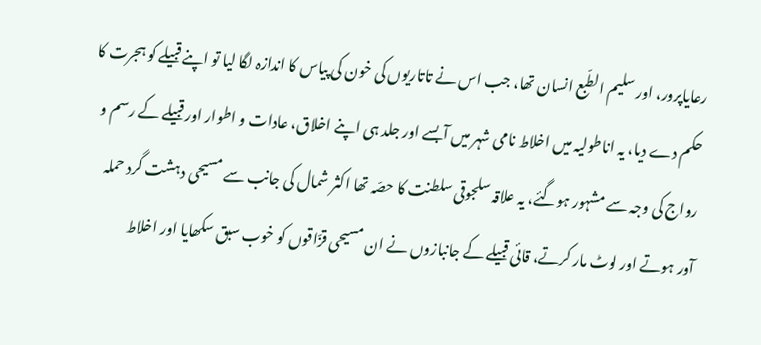رعایاپرور، اور سلیم الطّبع انسان تھا، جب اس نے تاتاریوں کی خون کی پیاس کا اندازہ لگا لیا تو اپنے قبیلے کو ہجرت کا حکم دے دیا، یہ اناطولیہ میں اخلاط نامی شہر میں آبسے اور جلد ہی اپنے اخلاق، عادات و اطوار اور قبیلے کے رسم و رواج کی وجہ سے مشہور ہوگئے، یہ علاقہ سلجوقی سلطنت کا حصّہ تھا اکثر شمال کی جانب سے مسیحی دہشت گرد حملہ آور ہوتے اور لوٹ مار کرتے، قائی قبیلے کے جانبازوں نے ان مسیحی قزّاقوں کو خوب سبق سکھایا اور اخلاط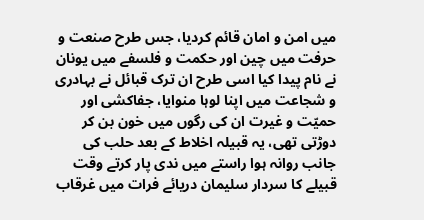میں امن و امان قائم کردیا، جس طرح صنعت و حرفت میں چین اور حکمت و فلسفے میں یونان نے نام پیدا کیا اسی طرح ان ترک قبائل نے بہادری و شجاعت میں اپنا لوہا منوایا، جفاکشی اور حمیّت و غیرت ان کی رگوں میں خون بن کر دوڑتی تھی، یہ قبیلہ اخلاط کے بعد حلب کی جانب روانہ ہوا راستے میں ندی پار کرتے وقت قبیلے کا سردار سلیمان دریائے فرات میں غرقاب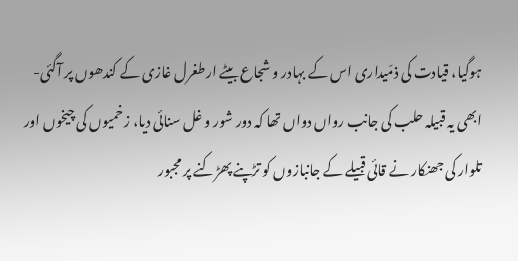ہوگیا، قیادت کی ذمّیداری اس کے بہادر و شجاع بیٹے ارطغرل غازی کے کندھوں پر آگئی-
ابھی یہ قبیلہ حلب کی جانب رواں دواں تھا کہ دور شور و غل سنائی دیا، زخمیوں کی چیخوں اور تلوار کی جھنکار نے قائی قبیلے کے جانبازوں کو تڑپنے پھڑکنے پر مجبور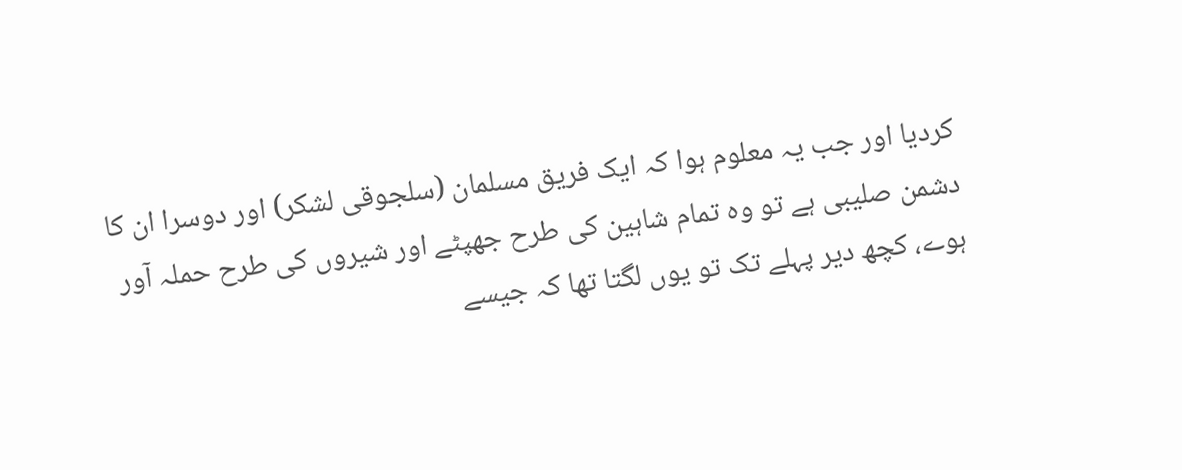کردیا اور جب یہ معلوم ہوا کہ ایک فریق مسلمان (سلجوقی لشکر) اور دوسرا ان کا دشمن صلیبی ہے تو وہ تمام شاہین کی طرح جھپٹے اور شیروں کی طرح حملہ آور ہوے، کچھ دیر پہلے تک تو یوں لگتا تھا کہ جیسے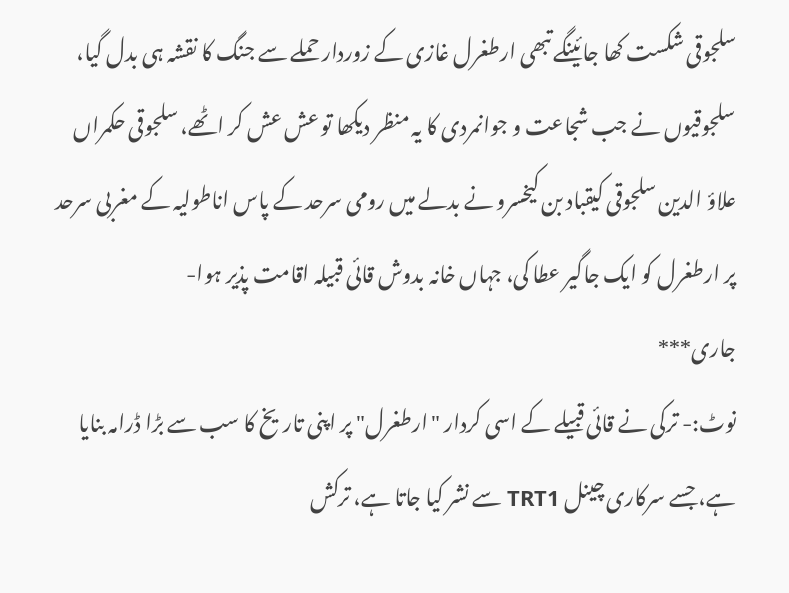سلجوقی شکست کھا جائینگے تبھی ارطغرل غازی کے زوردار حملے سے جنگ کا نقشہ ہی بدل گیا، سلجوقیوں نے جب شجاعت و جوانمردی کا یہ منظر دیکھا تو عش عش کر اٹھے، سلجوقی حکمراں علاؤ الدین سلجوقی کیقباد بن کیخسرو نے بدلے میں رومی سرحد کے پاس اناطولیہ کے مغربی سرحد پر ارطغرل کو ایک جاگیر عطا کی، جہاں خانہ بدوش قائی قبیلہ اقامت پذیر ہوا-
جاری***
نوٹ:- ترکی نے قائی قبیلے کے اسی کردار "ارطغرل" پر اپنی تاریخ کا سب سے بڑا ڈرامہ بنایا ہے، جسے سرکاری چینل TRT1 سے نشر کیا جاتا ہے، ترکش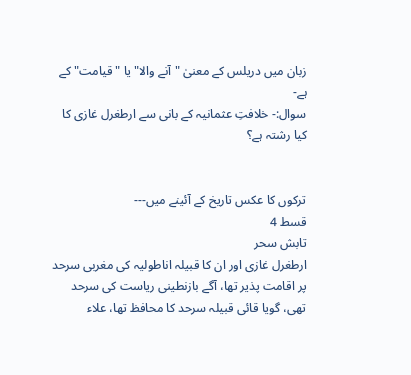زبان میں دریلس کے معنیٰ "آنے والا" یا "قیامت" کے ہے-
سوال:- خلافتِ عثمانیہ کے بانی سے ارطغرل غازی کا کیا رشتہ ہے؟


ترکوں کا عکس تاریخ کے آئینے میں---
قسط 4
تابش سحر
ارطغرل غازی اور ان کا قبیلہ اناطولیہ کی مغربی سرحد پر اقامت پذیر تھا، آگے بازنطینی ریاست کی سرحد تھی، گویا قائی قبیلہ سرحد کا محافظ تھا، علاء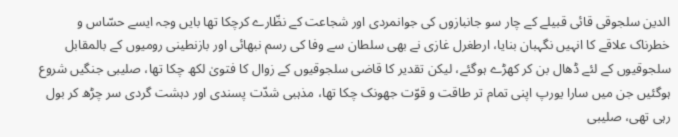الدین سلجوقی قائی قبیلے کے چار سو جانبازوں کی جوانمردی اور شجاعت کے نظّارے کرچکا تھا بایں وجہ ایسے حسّاس و خطرناک علاقے کا انہیں نگہبان بنایا، ارطغرل غازی نے بھی سلطان سے وفا کی رسم نبھائی اور بازنطینی رومیوں کے بالمقابل سلجوقیوں کے لئے ڈھال بن کر کھڑے ہوگئے، لیکن تقدیر کا قاضی سلجوقیوں کے زوال کا فتویٰ لکھ چکا تھا، صلیبی جنگیں شروع ہوگئیں جن میں سارا یورپ اپنی تمام تر طاقت و قوّت جھونک چکا تھا، مذہبی شدّت پسندی اور دہشت گردی سر چڑھ کر بول رہی تھی، صلیبی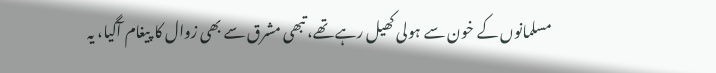مسلمانوں کے خون سے ہولی کھیل رہے تھے، تبھی مشرق سے بھی زوال کا پیغام آگیا، یہ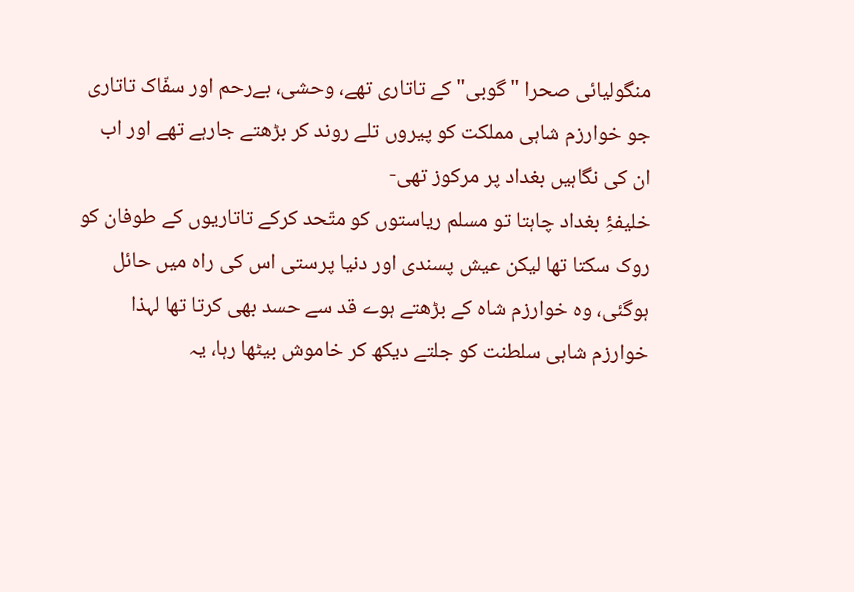منگولیائی صحرا "گوبی" کے تاتاری تھے، وحشی، بےرحم اور سفّاک تاتاری جو خوارزم شاہی مملکت کو پیروں تلے روند کر بڑھتے جارہے تھے اور اب ان کی نگاہیں بغداد پر مرکوز تھی-
خلیفۂِ بغداد چاہتا تو مسلم ریاستوں کو متّحد کرکے تاتاریوں کے طوفان کو روک سکتا تھا لیکن عیش پسندی اور دنیا پرستی اس کی راہ میں حائل ہوگئی، وہ خوارزم شاہ کے بڑھتے ہوے قد سے حسد بھی کرتا تھا لہذا خوارزم شاہی سلطنت کو جلتے دیکھ کر خاموش بیٹھا رہا، یہ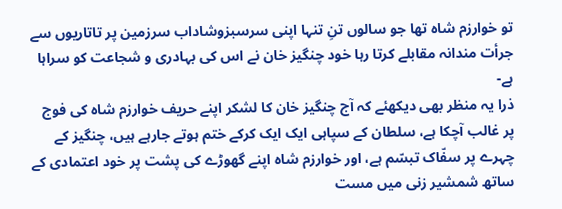تو خوارزم شاہ تھا جو سالوں تنِ تنہا اپنی سرسبزوشاداب سرزمین پر تاتاریوں سے جرأت مندانہ مقابلے کرتا رہا خود چنگیز خان نے اس کی بہادری و شجاعت کو سراہا ہے-
ذرا یہ منظر بھی دیکھئے کہ آج چنگیز خان کا لشکر اپنے حریف خوارزم شاہ کی فوج پر غالب آچکا ہے، سلطان کے سپاہی ایک ایک کرکے ختم ہوتے جارہے ہیں، چنگیز کے چہرے پر سفّاک تبسّم ہے، اور خوارزم شاہ اپنے گھوڑے کی پشت پر خود اعتمادی کے ساتھ شمشیر زنی میں مست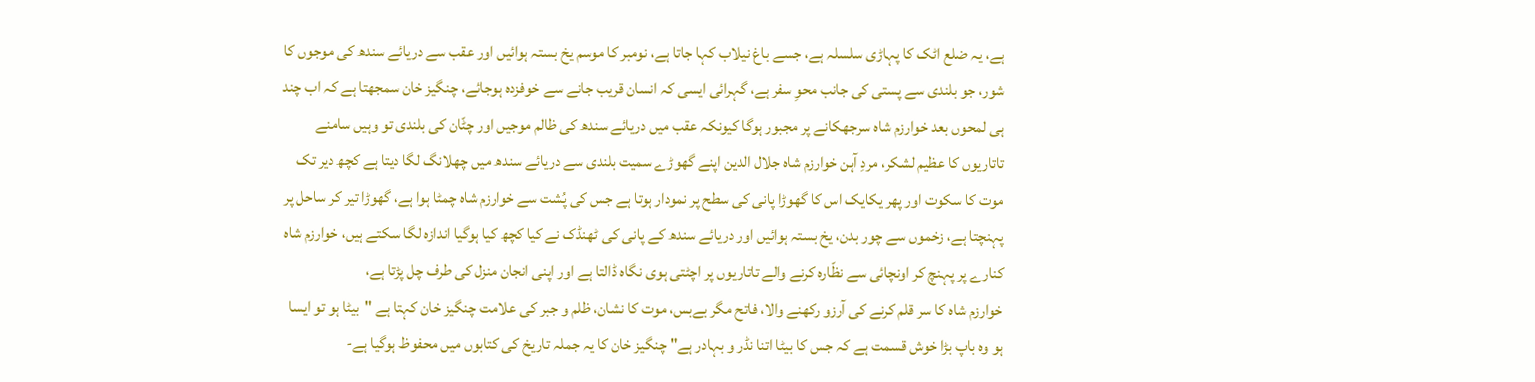ہے، یہ ضلع اٹک کا پہاڑی سلسلہ ہے، جسے باغ نیلاب کہا جاتا ہے، نومبر کا موسم یخ بستہ ہوائیں اور عقب سے دریائے سندھ کی موجوں کا شور، جو بلندی سے پستی کی جانب محوِ سفر ہے، گہرائی ایسی کہ انسان قریب جانے سے خوفزدہ ہوجائے، چنگیز خان سمجھتا ہے کہ اب چند ہی لمحوں بعد خوارزم شاہ سرجھکانے پر مجبور ہوگا کیونکہ عقب میں دریائے سندھ کی ظالم موجیں اور چٹّان کی بلندی تو وہیں سامنے تاتاریوں کا عظیم لشکر، مردِ آہن خوارزم شاہ جلال الدین اپنے گھوڑے سمیت بلندی سے دریائے سندھ میں چھلانگ لگا دیتا ہے کچھ دیر تک موت کا سکوت اور پھر یکایک اس کا گھوڑا پانی کی سطح پر نمودار ہوتا ہے جس کی پُشت سے خوارزم شاہ چمٹا ہوا ہے، گھوڑا تیر کر ساحل پر پہنچتا ہے، زخموں سے چور بدن، یخ بستہ ہوائیں اور دریائے سندھ کے پانی کی ٹھنڈک نے کیا کچھ کیا ہوگیا اندازہ لگا سکتے ہیں، خوارزم شاہ کنارے پر پہنچ کر اونچائی سے نظّارہ کرنے والے تاتاریوں پر اچٹتی ہوی نگاہ ڈالتا ہے اور اپنی انجان منزل کی طرف چل پڑتا ہے،
خوارزم شاہ کا سر قلم کرنے کی آرزو رکھنے والا، فاتح مگر بےبس، موت کا نشان، ظلم و جبر کی علامت چنگیز خان کہتا ہے "بیٹا ہو تو ایسا ہو وہ باپ بڑا خوش قسمت ہے کہ جس کا بیٹا اتنا نڈر و بہادر ہے" چنگیز خان کا یہ جملہ تاریخ کی کتابوں میں محفوظ ہوگیا ہے-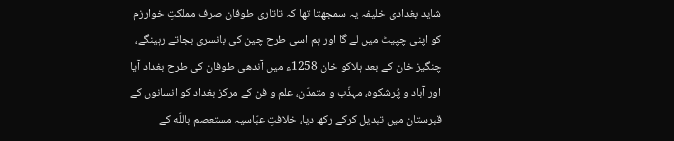شاید بغدادی خلیفہ یہ سمجھتا تھا کہ تاتاری طوفان صرف مملکتِ خوارزم کو اپنی چپیٹ میں لے گا اور ہم اسی طرح چین کی بانسری بجاتے رہینگے، چنگیز خان کے بعد ہلاکو خان 1258ء میں آندھی طوفان کی طرح بغداد آیا اور آباد و پُرشکوہ، مہذّب و متمدّن، علم و فن کے مرکز بغداد کو انسانوں کے قبرستان میں تبدیل کرکے رکھ دیا، خلافتِ عبّاسیہ مستعصم باللّه کے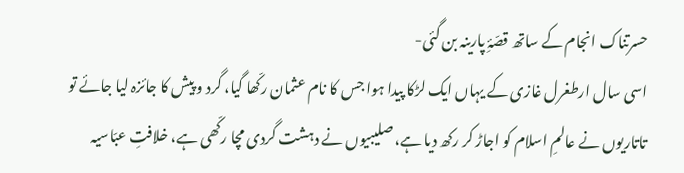حسرتناک انجام کے ساتھ قصّۂِ پارینہ بن گئی-
اسی سال ارطغرل غازی کے یہاں ایک لڑکا پیدا ہوا جس کا نام عثمان رکّھا گیا، گرد و پیش کا جائزہ لیا جائے تو تاتاریوں نے عالمِ اسلام کو اجاڑ کر رکھ دیا ہے، صلیبیوں نے دہشت گردی مچا رکّھی ہے، خلافتِ عبّاسیہ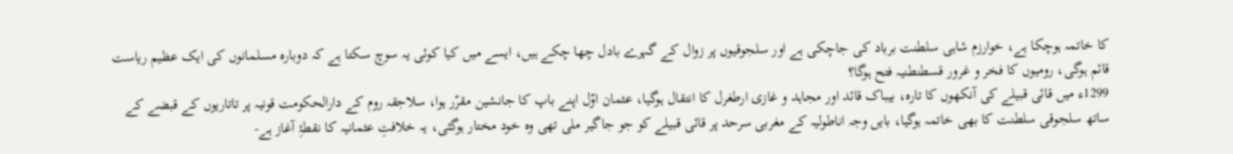کا خاتمہ ہوچکا ہے، خوارزم شاہی سلطنت برباد کی جاچکی ہے اور سلجوقیوں پر زوال کے گہرے بادل چھا چکے ہیں، ایسے میں کیا کوئی یہ سوچ سکتا ہے کہ دوبارہ مسلمانوں کی ایک عظیم ریاست قائم ہوگی، رومیوں کا فخر و غرور قسطنطنیہ فتح ہوگا؟
1299ء میں قائی قبیلے کی آنکھوں کا تارہ، بیباک قائد اور مجاہد و غازی ارطغرل کا انتقال ہوگیا، عثمان اوّل اپنے باپ کا جانشین مقرّر ہوا، سلاجقہ روم کے دارالحکومت قونیہ پر تاتاریوں کے قبضے کے ساتھ سلجوقی سلطنت کا بھی خاتمہ ہوگیا، بایں وجہ اناطولیہ کے مغربی سرحد پر قائی قبیلے کو جو جاگیر ملی تھی وہ خود مختار ہوگئی، یہ خلافتِ عثمانیہ کا نقطۂِ آغاز ہے-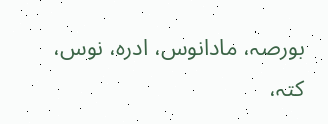بورصہ، مادانوس، ادرہ، نوس، کتہ،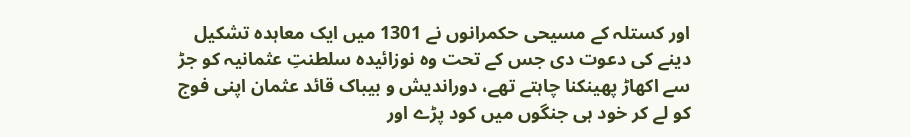اور کستلہ کے مسیحی حکمرانوں نے 1301 میں ایک معاہدہ تشکیل دینے کی دعوت دی جس کے تحت وہ نوزائیدہ سلطنتِ عثمانیہ کو جڑ سے اکھاڑ پھینکنا چاہتے تھے، دوراندیش و بیباک قائد عثمان اپنی فوج کو لے کر خود ہی جنگوں میں کود پڑے اور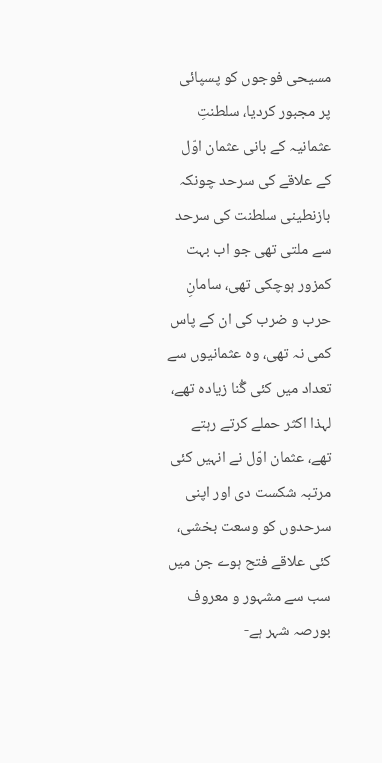مسیحی فوجوں کو پسپائی پر مجبور کردیا، سلطنتِ عثمانیہ کے بانی عثمان اوّل کے علاقے کی سرحد چونکہ بازنطینی سلطنت کی سرحد سے ملتی تھی جو اب بہت کمزور ہوچکی تھی، سامانِ حرب و ضرب کی ان کے پاس کمی نہ تھی، وہ عثمانیوں سے تعداد میں کئی گُنا زیادہ تھے، لہذا اکثر حملے کرتے رہتے تھے، عثمان اوّل نے انہیں کئی مرتبہ شکست دی اور اپنی سرحدوں کو وسعت بخشی، کئی علاقے فتح ہوے جن میں سب سے مشہور و معروف بورصہ شہر ہے-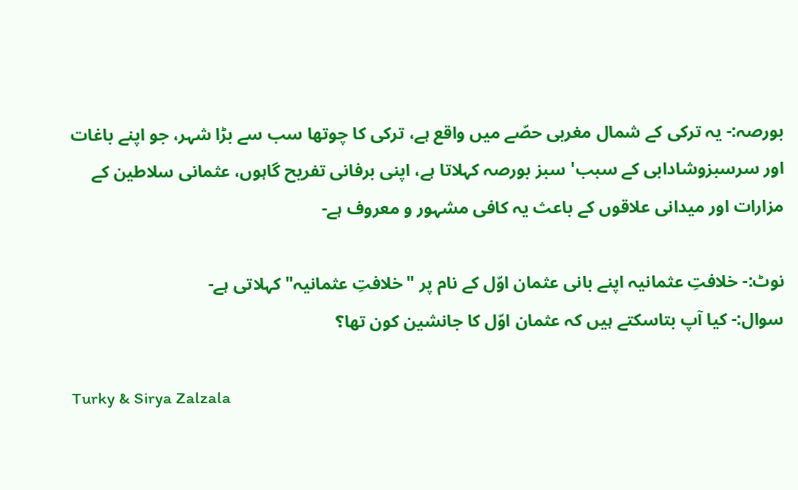بورصہ:- یہ ترکی کے شمال مغربی حصّے میں واقع ہے، ترکی کا چوتھا سب سے بڑا شہر، جو اپنے باغات اور سرسبزوشادابی کے سبب' سبز بورصہ کہلاتا ہے، اپنی برفانی تفریح گاہوں، عثمانی سلاطین کے مزارات اور میدانی علاقوں کے باعث یہ کافی مشہور و معروف ہے-

نوٹ:- خلافتِ عثمانیہ اپنے بانی عثمان اوّل کے نام پر "خلافتِ عثمانیہ" کہلاتی ہے-
سوال:- کیا آپ بتاسکتے ہیں کہ عثمان اوّل کا جانشین کون تھا؟

Turky & Sirya Zalzala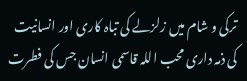ترکی و شام میں زلزلے کی تباہ کاری اور انسانیت کی ذمہ داری محب اللہ قاسمی انسان جس کی فطرت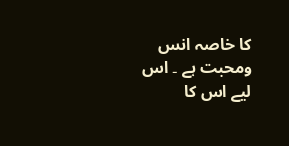کا خاصہ انس ومحبت ہے ۔ اس لیے اس کا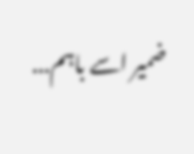ضمیر اسے باہم...